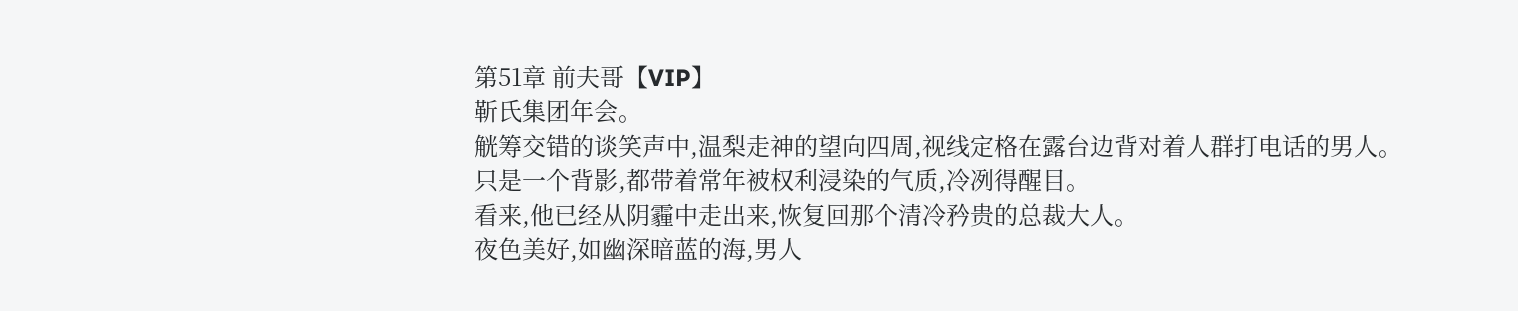第51章 前夫哥【VIP】
靳氏集团年会。
觥筹交错的谈笑声中,温梨走神的望向四周,视线定格在露台边背对着人群打电话的男人。
只是一个背影,都带着常年被权利浸染的气质,冷冽得醒目。
看来,他已经从阴霾中走出来,恢复回那个清冷矜贵的总裁大人。
夜色美好,如幽深暗蓝的海,男人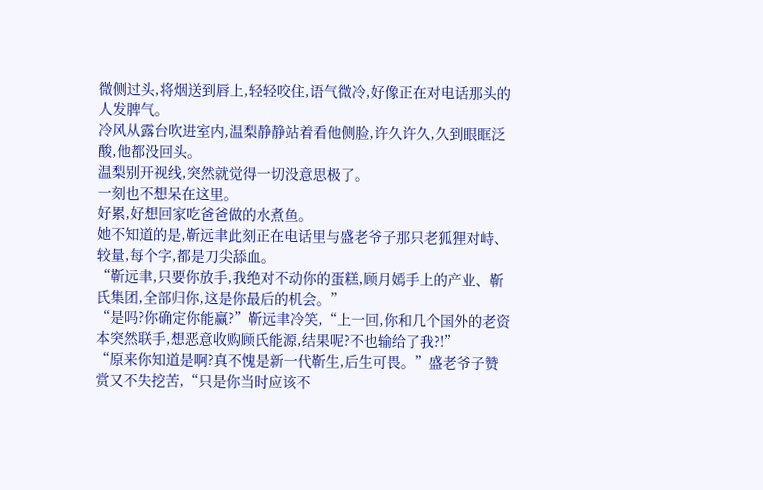微侧过头,将烟送到唇上,轻轻咬住,语气微冷,好像正在对电话那头的人发脾气。
冷风从露台吹进室内,温梨静静站着看他侧脸,许久许久,久到眼眶泛酸,他都没回头。
温梨别开视线,突然就觉得一切没意思极了。
一刻也不想呆在这里。
好累,好想回家吃爸爸做的水煮鱼。
她不知道的是,靳远聿此刻正在电话里与盛老爷子那只老狐狸对峙、较量,每个字,都是刀尖舔血。
“靳远聿,只要你放手,我绝对不动你的蛋糕,顾月嫣手上的产业、靳氏集团,全部归你,这是你最后的机会。”
“是吗?你确定你能赢?”靳远聿冷笑,“上一回,你和几个国外的老资本突然联手,想恶意收购顾氏能源,结果呢?不也输给了我?!”
“原来你知道是啊?真不愧是新一代靳生,后生可畏。”盛老爷子赞赏又不失挖苦,“只是你当时应该不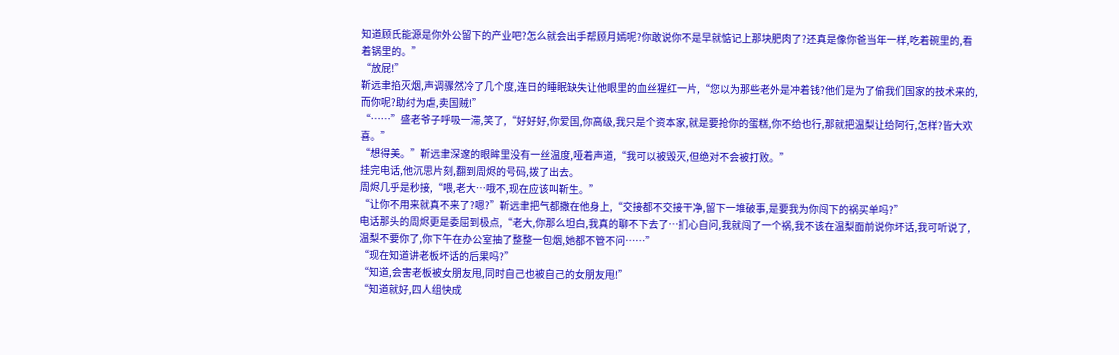知道顾氏能源是你外公留下的产业吧?怎么就会出手帮顾月嫣呢?你敢说你不是早就惦记上那块肥肉了?还真是像你爸当年一样,吃着碗里的,看着锅里的。”
“放屁!”
靳远聿掐灭烟,声调骤然冷了几个度,连日的睡眠缺失让他眼里的血丝猩红一片,“您以为那些老外是冲着钱?他们是为了偷我们国家的技术来的,而你呢?助纣为虐,卖国贼!”
“……”盛老爷子呼吸一滞,笑了,“好好好,你爱国,你高级,我只是个资本家,就是要抢你的蛋糕,你不给也行,那就把温梨让给阿行,怎样?皆大欢喜。”
“想得美。”靳远聿深邃的眼眸里没有一丝温度,哑着声道,“我可以被毁灭,但绝对不会被打败。”
挂完电话,他沉思片刻,翻到周烬的号码,拨了出去。
周烬几乎是秒接,“喂,老大…哦不,现在应该叫靳生。”
“让你不用来就真不来了?嗯?”靳远聿把气都撒在他身上,“交接都不交接干净,留下一堆破事,是要我为你闯下的祸买单吗?”
电话那头的周烬更是委屈到极点,“老大,你那么坦白,我真的聊不下去了…扪心自问,我就闯了一个祸,我不该在温梨面前说你坏话,我可听说了,温梨不要你了,你下午在办公室抽了整整一包烟,她都不管不问……”
“现在知道讲老板坏话的后果吗?”
“知道,会害老板被女朋友甩,同时自己也被自己的女朋友甩!”
“知道就好,四人组快成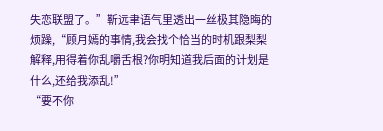失恋联盟了。”靳远聿语气里透出一丝极其隐晦的烦躁,“顾月嫣的事情,我会找个恰当的时机跟梨梨解释,用得着你乱嚼舌根?你明知道我后面的计划是什么,还给我添乱!”
“要不你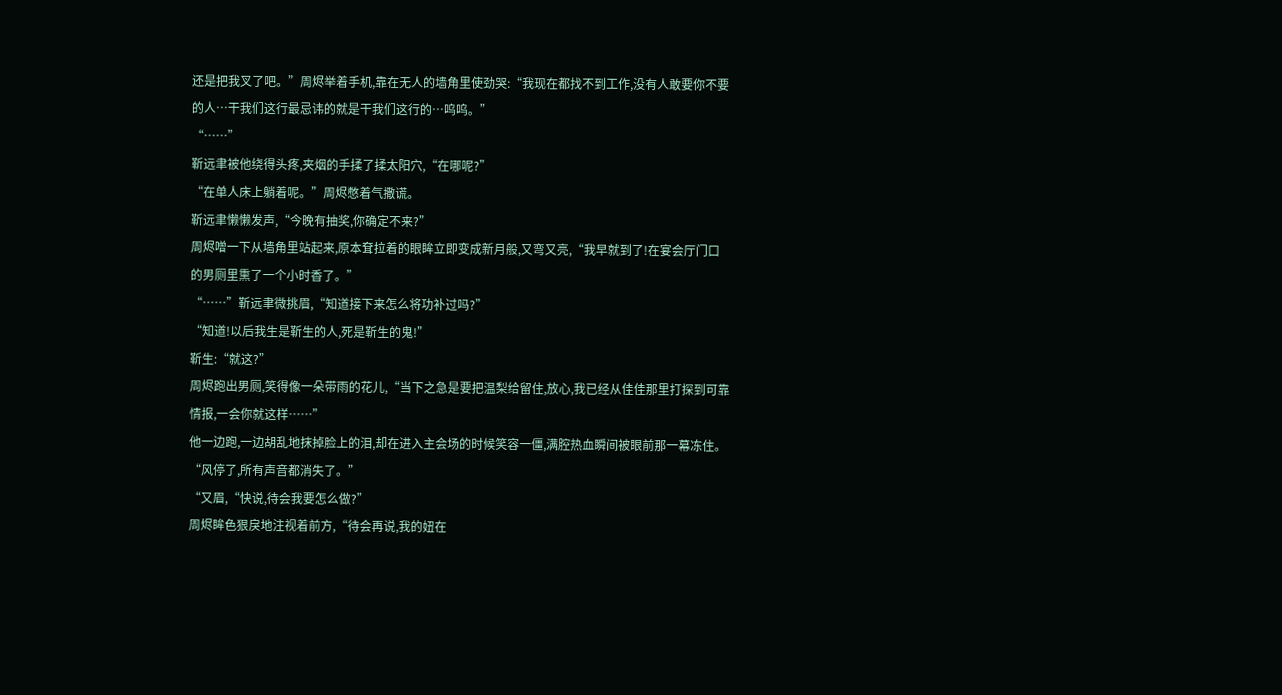还是把我叉了吧。”周烬举着手机,靠在无人的墙角里使劲哭:“我现在都找不到工作,没有人敢要你不要的人…干我们这行最忌讳的就是干我们这行的…呜呜。”
“……”
靳远聿被他绕得头疼,夹烟的手揉了揉太阳穴,“在哪呢?”
“在单人床上躺着呢。”周烬憋着气撒谎。
靳远聿懒懒发声,“今晚有抽奖,你确定不来?”
周烬噌一下从墙角里站起来,原本耷拉着的眼眸立即变成新月般,又弯又亮,“我早就到了!在宴会厅门口的男厕里熏了一个小时香了。”
“……”靳远聿微挑眉,“知道接下来怎么将功补过吗?”
“知道!以后我生是靳生的人,死是靳生的鬼!”
靳生:“就这?”
周烬跑出男厕,笑得像一朵带雨的花儿,“当下之急是要把温梨给留住,放心,我已经从佳佳那里打探到可靠情报,一会你就这样……”
他一边跑,一边胡乱地抹掉脸上的泪,却在进入主会场的时候笑容一僵,满腔热血瞬间被眼前那一幕冻住。
“风停了,所有声音都消失了。”
“又眉,“快说,待会我要怎么做?”
周烬眸色狠戾地注视着前方,“待会再说,我的妞在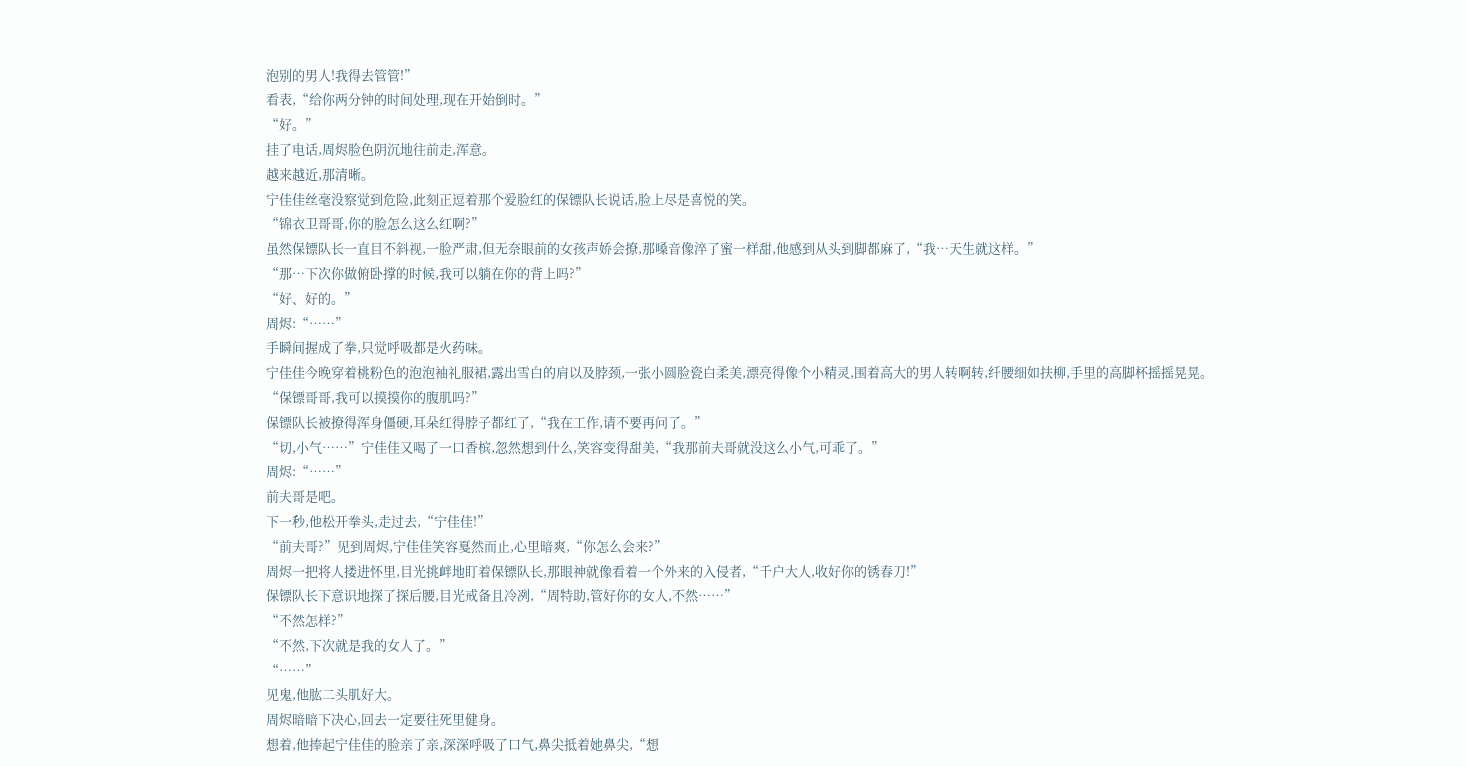泡别的男人!我得去管管!”
看表,“给你两分钟的时间处理,现在开始倒时。”
“好。”
挂了电话,周烬脸色阴沉地往前走,浑意。
越来越近,那清晰。
宁佳佳丝毫没察觉到危险,此刻正逗着那个爱脸红的保镖队长说话,脸上尽是喜悦的笑。
“锦衣卫哥哥,你的脸怎么这么红啊?”
虽然保镖队长一直目不斜视,一脸严肃,但无奈眼前的女孩声娇会撩,那嗓音像淬了蜜一样甜,他感到从头到脚都麻了,“我…天生就这样。”
“那…下次你做俯卧撑的时候,我可以躺在你的背上吗?”
“好、好的。”
周烬:“……”
手瞬间握成了拳,只觉呼吸都是火药味。
宁佳佳今晚穿着桃粉色的泡泡袖礼服裙,露出雪白的肩以及脖颈,一张小圆脸瓷白柔美,漂亮得像个小精灵,围着高大的男人转啊转,纤腰细如扶柳,手里的高脚杯摇摇晃晃。
“保镖哥哥,我可以摸摸你的腹肌吗?”
保镖队长被撩得浑身僵硬,耳朵红得脖子都红了,“我在工作,请不要再问了。”
“切,小气……”宁佳佳又喝了一口香槟,忽然想到什么,笑容变得甜美,“我那前夫哥就没这么小气,可乖了。”
周烬:“……”
前夫哥是吧。
下一秒,他松开拳头,走过去,“宁佳佳!”
“前夫哥?”见到周烬,宁佳佳笑容戛然而止,心里暗爽,“你怎么会来?”
周烬一把将人搂进怀里,目光挑衅地盯着保镖队长,那眼神就像看着一个外来的入侵者,“千户大人,收好你的锈春刀!”
保镖队长下意识地探了探后腰,目光戒备且冷冽,“周特助,管好你的女人,不然……”
“不然怎样?”
“不然,下次就是我的女人了。”
“……”
见鬼,他肱二头肌好大。
周烬暗暗下决心,回去一定要往死里健身。
想着,他捧起宁佳佳的脸亲了亲,深深呼吸了口气,鼻尖抵着她鼻尖,“想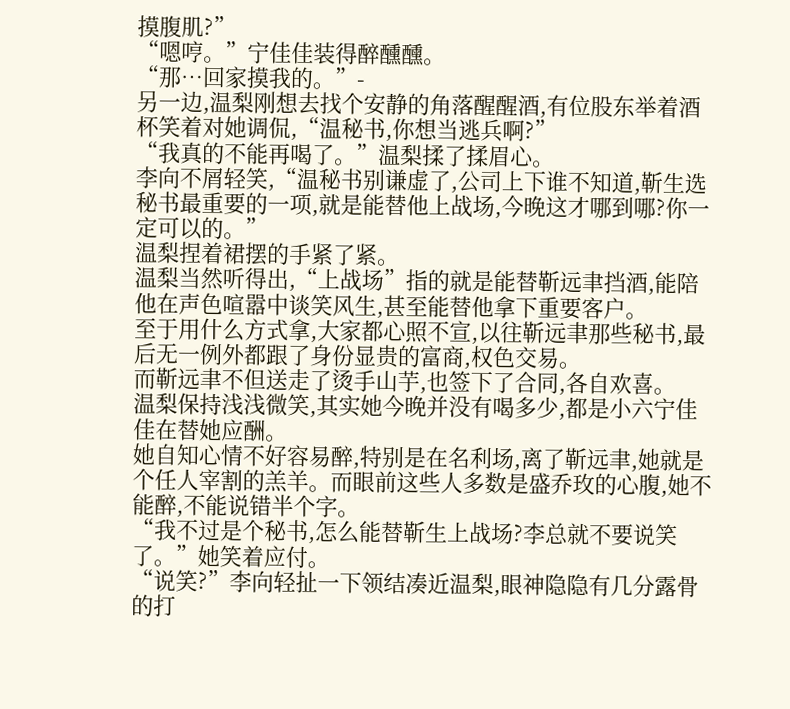摸腹肌?”
“嗯哼。”宁佳佳装得醉醺醺。
“那…回家摸我的。”-
另一边,温梨刚想去找个安静的角落醒醒酒,有位股东举着酒杯笑着对她调侃,“温秘书,你想当逃兵啊?”
“我真的不能再喝了。”温梨揉了揉眉心。
李向不屑轻笑,“温秘书别谦虚了,公司上下谁不知道,靳生选秘书最重要的一项,就是能替他上战场,今晚这才哪到哪?你一定可以的。”
温梨捏着裙摆的手紧了紧。
温梨当然听得出,“上战场”指的就是能替靳远聿挡酒,能陪他在声色喧嚣中谈笑风生,甚至能替他拿下重要客户。
至于用什么方式拿,大家都心照不宣,以往靳远聿那些秘书,最后无一例外都跟了身份显贵的富商,权色交易。
而靳远聿不但送走了烫手山芋,也签下了合同,各自欢喜。
温梨保持浅浅微笑,其实她今晚并没有喝多少,都是小六宁佳佳在替她应酬。
她自知心情不好容易醉,特别是在名利场,离了靳远聿,她就是个任人宰割的羔羊。而眼前这些人多数是盛乔玫的心腹,她不能醉,不能说错半个字。
“我不过是个秘书,怎么能替靳生上战场?李总就不要说笑了。”她笑着应付。
“说笑?”李向轻扯一下领结凑近温梨,眼神隐隐有几分露骨的打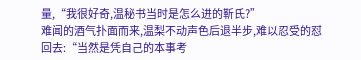量,“我很好奇,温秘书当时是怎么进的靳氏?”
难闻的酒气扑面而来,温梨不动声色后退半步,难以忍受的怼回去:“当然是凭自己的本事考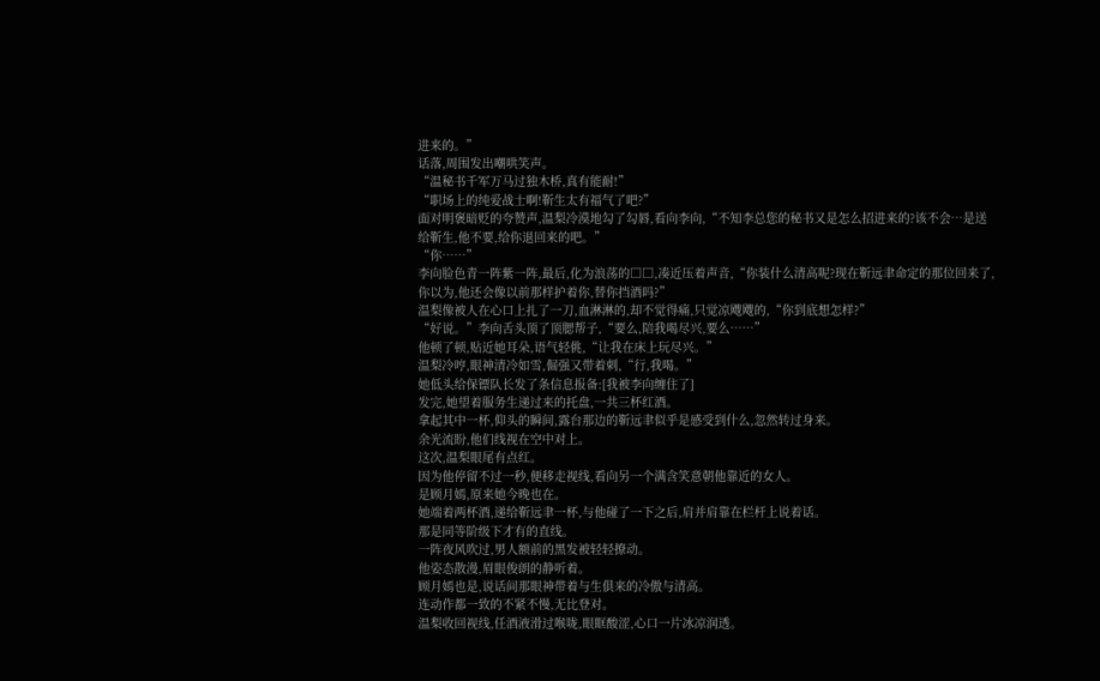进来的。”
话落,周围发出嘲哄笑声。
“温秘书千军万马过独木桥,真有能耐!”
“职场上的纯爱战士啊!靳生太有福气了吧?”
面对明褒暗贬的夸赞声,温梨冷漠地勾了勾唇,看向李向,“不知李总您的秘书又是怎么招进来的?该不会…是送给靳生,他不要,给你退回来的吧。”
“你……”
李向脸色青一阵紫一阵,最后,化为浪荡的□□,凑近压着声音,“你装什么清高呢?现在靳远聿命定的那位回来了,你以为,他还会像以前那样护着你,替你挡酒吗?”
温梨像被人在心口上扎了一刀,血淋淋的,却不觉得痛,只觉凉飕飕的,“你到底想怎样?”
“好说。”李向舌头顶了顶腮帮子,“要么,陪我喝尽兴,要么……”
他顿了顿,贴近她耳朵,语气轻佻,“让我在床上玩尽兴。”
温梨冷哼,眼神清冷如雪,倔强又带着刺,“行,我喝。”
她低头给保镖队长发了条信息报备:[我被李向缠住了]
发完,她望着服务生递过来的托盘,一共三杯红酒。
拿起其中一杯,仰头的瞬间,露台那边的靳远聿似乎是感受到什么,忽然转过身来。
余光流盼,他们线视在空中对上。
这次,温梨眼尾有点红。
因为他停留不过一秒,便移走视线,看向另一个满含笑意朝他靠近的女人。
是顾月嫣,原来她今晚也在。
她端着两杯酒,递给靳远聿一杯,与他碰了一下之后,肩并肩靠在栏杆上说着话。
那是同等阶级下才有的直线。
一阵夜风吹过,男人额前的黑发被轻轻撩动。
他姿态散漫,眉眼俊朗的静听着。
顾月嫣也是,说话间那眼神带着与生俱来的冷傲与清高。
连动作都一致的不紧不慢,无比登对。
温梨收回视线,任酒液滑过喉咙,眼眶酸涩,心口一片冰凉润透。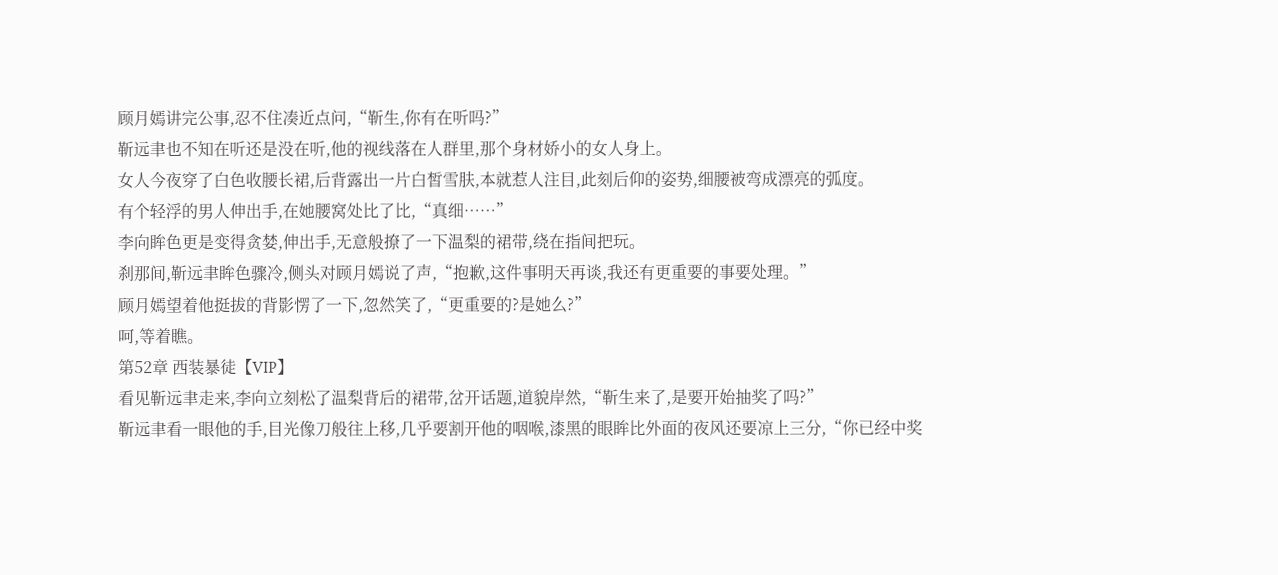顾月嫣讲完公事,忍不住凑近点问,“靳生,你有在听吗?”
靳远聿也不知在听还是没在听,他的视线落在人群里,那个身材娇小的女人身上。
女人今夜穿了白色收腰长裙,后背露出一片白皙雪肤,本就惹人注目,此刻后仰的姿势,细腰被弯成漂亮的弧度。
有个轻浮的男人伸出手,在她腰窝处比了比,“真细……”
李向眸色更是变得贪婪,伸出手,无意般撩了一下温梨的裙带,绕在指间把玩。
刹那间,靳远聿眸色骤冷,侧头对顾月嫣说了声,“抱歉,这件事明天再谈,我还有更重要的事要处理。”
顾月嫣望着他挺拔的背影愣了一下,忽然笑了,“更重要的?是她么?”
呵,等着瞧。
第52章 西装暴徒【VIP】
看见靳远聿走来,李向立刻松了温梨背后的裙带,岔开话题,道貌岸然,“靳生来了,是要开始抽奖了吗?”
靳远聿看一眼他的手,目光像刀般往上移,几乎要割开他的咽喉,漆黑的眼眸比外面的夜风还要凉上三分,“你已经中奖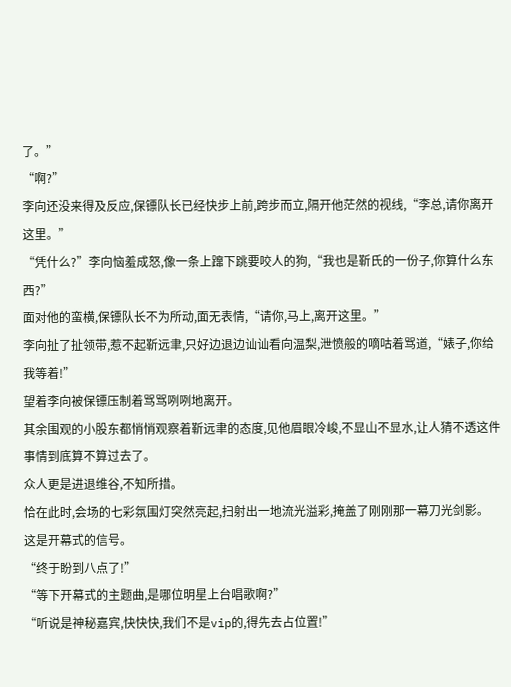了。”
“啊?”
李向还没来得及反应,保镖队长已经快步上前,跨步而立,隔开他茫然的视线,“李总,请你离开这里。”
“凭什么?”李向恼羞成怒,像一条上蹿下跳要咬人的狗,“我也是靳氏的一份子,你算什么东西?”
面对他的蛮横,保镖队长不为所动,面无表情,“请你,马上,离开这里。”
李向扯了扯领带,惹不起靳远聿,只好边退边讪讪看向温梨,泄愤般的嘀咕着骂道,“婊子,你给我等着!”
望着李向被保镖压制着骂骂咧咧地离开。
其余围观的小股东都悄悄观察着靳远聿的态度,见他眉眼冷峻,不显山不显水,让人猜不透这件事情到底算不算过去了。
众人更是进退维谷,不知所措。
恰在此时,会场的七彩氛围灯突然亮起,扫射出一地流光溢彩,掩盖了刚刚那一幕刀光剑影。
这是开幕式的信号。
“终于盼到八点了!”
“等下开幕式的主题曲,是哪位明星上台唱歌啊?”
“听说是神秘嘉宾,快快快,我们不是vip的,得先去占位置!”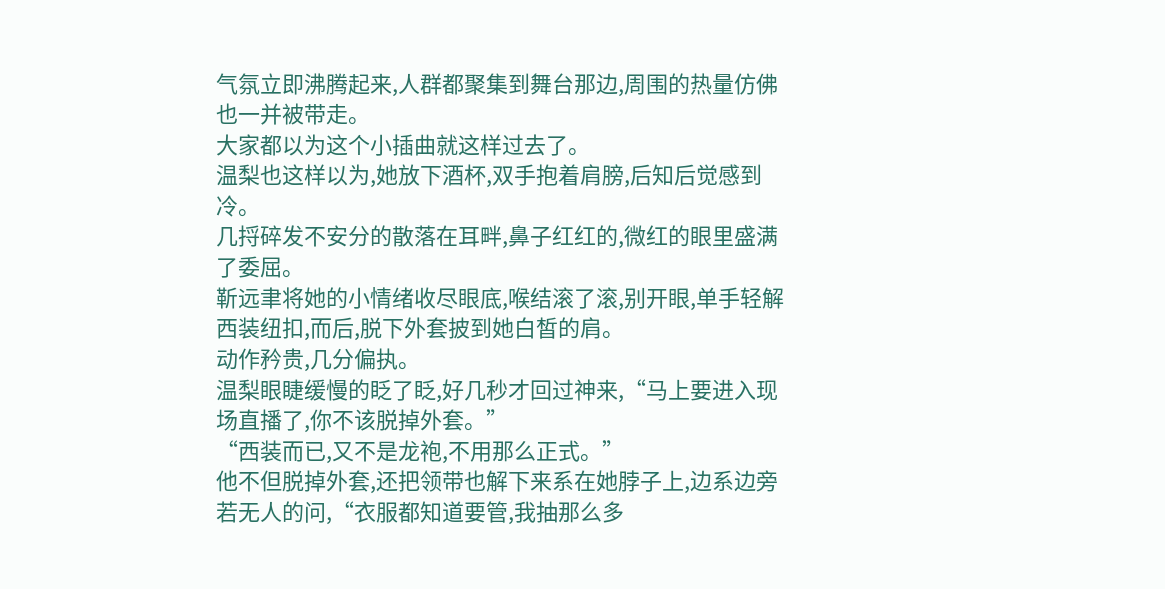气氛立即沸腾起来,人群都聚集到舞台那边,周围的热量仿佛也一并被带走。
大家都以为这个小插曲就这样过去了。
温梨也这样以为,她放下酒杯,双手抱着肩膀,后知后觉感到冷。
几捋碎发不安分的散落在耳畔,鼻子红红的,微红的眼里盛满了委屈。
靳远聿将她的小情绪收尽眼底,喉结滚了滚,别开眼,单手轻解西装纽扣,而后,脱下外套披到她白皙的肩。
动作矜贵,几分偏执。
温梨眼睫缓慢的眨了眨,好几秒才回过神来,“马上要进入现场直播了,你不该脱掉外套。”
“西装而已,又不是龙袍,不用那么正式。”
他不但脱掉外套,还把领带也解下来系在她脖子上,边系边旁若无人的问,“衣服都知道要管,我抽那么多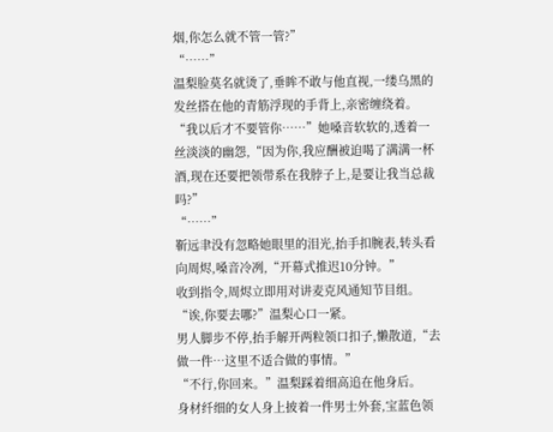烟,你怎么就不管一管?”
“……”
温梨脸莫名就烫了,垂眸不敢与他直视,一缕乌黑的发丝搭在他的青筋浮现的手背上,亲密缠绕着。
“我以后才不要管你……”她嗓音软软的,透着一丝淡淡的幽怨,“因为你,我应酬被迫喝了满满一杯酒,现在还要把领带系在我脖子上,是要让我当总裁吗?”
“……”
靳远聿没有忽略她眼里的泪光,抬手扣腕表,转头看向周烬,嗓音冷冽,“开幕式推迟10分钟。”
收到指令,周烬立即用对讲麦克风通知节目组。
“诶,你要去哪?”温梨心口一紧。
男人脚步不停,抬手解开两粒领口扣子,懒散道,“去做一件…这里不适合做的事情。”
“不行,你回来。”温梨踩着细高追在他身后。
身材纤细的女人身上披着一件男士外套,宝蓝色领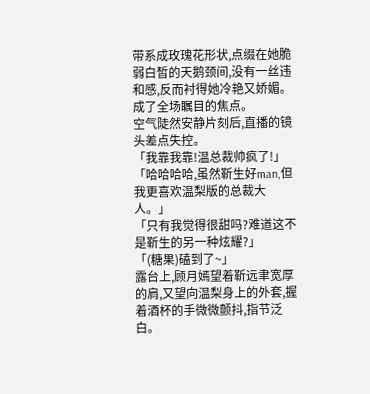带系成玫瑰花形状,点缀在她脆弱白皙的天鹅颈间,没有一丝违和感,反而衬得她冷艳又娇媚。
成了全场瞩目的焦点。
空气陡然安静片刻后,直播的镜头差点失控。
「我靠我靠!温总裁帅疯了!」
「哈哈哈哈,虽然靳生好man,但我更喜欢温梨版的总裁大人。」
「只有我觉得很甜吗?难道这不是靳生的另一种炫耀?」
「(糖果)磕到了~」
露台上,顾月嫣望着靳远聿宽厚的肩,又望向温梨身上的外套,握着酒杯的手微微颤抖,指节泛白。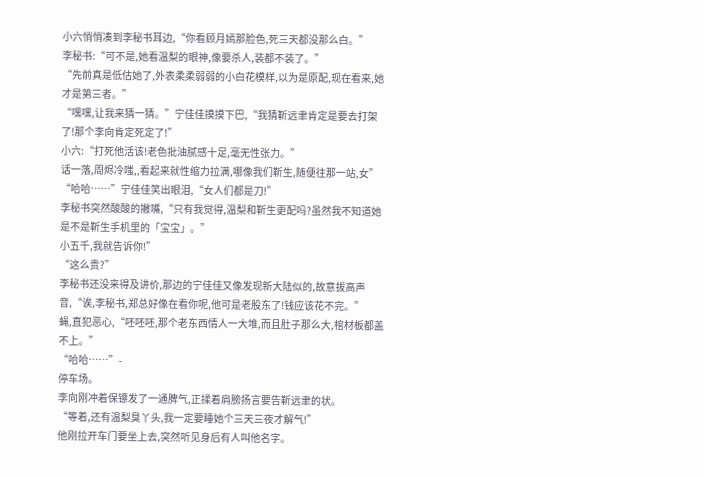小六悄悄凑到李秘书耳边,“你看顾月嫣那脸色,死三天都没那么白。”
李秘书:“可不是,她看温梨的眼神,像要杀人,装都不装了。”
“先前真是低估她了,外表柔柔弱弱的小白花模样,以为是原配,现在看来,她才是第三者。”
“嘿嘿,让我来猜一猜。”宁佳佳摸摸下巴,“我猜靳远聿肯定是要去打架了!那个李向肯定死定了!”
小六:“打死他活该!老色批油腻感十足,毫无性张力。”
话一落,周烬冷嗤,,看起来就性缩力拉满,哪像我们靳生,随便往那一站,女”
“哈哈……”宁佳佳笑出眼泪,“女人们都是刀!”
李秘书突然酸酸的撇嘴,“只有我觉得,温梨和靳生更配吗?虽然我不知道她是不是靳生手机里的「宝宝」。”
小五千,我就告诉你!”
“这么贵?”
李秘书还没来得及讲价,那边的宁佳佳又像发现新大陆似的,故意拔高声音,“诶,李秘书,郑总好像在看你呢,他可是老股东了!钱应该花不完。”
蝇,直犯恶心,“呸呸呸,那个老东西情人一大堆,而且肚子那么大,棺材板都盖不上。”
“哈哈……”-
停车场。
李向刚冲着保镖发了一通脾气,正揉着肩膀扬言要告靳远聿的状。
“等着,还有温梨臭丫头,我一定要睡她个三天三夜才解气!”
他刚拉开车门要坐上去,突然听见身后有人叫他名字。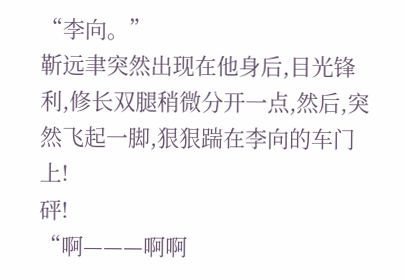“李向。”
靳远聿突然出现在他身后,目光锋利,修长双腿稍微分开一点,然后,突然飞起一脚,狠狠踹在李向的车门上!
砰!
“啊———啊啊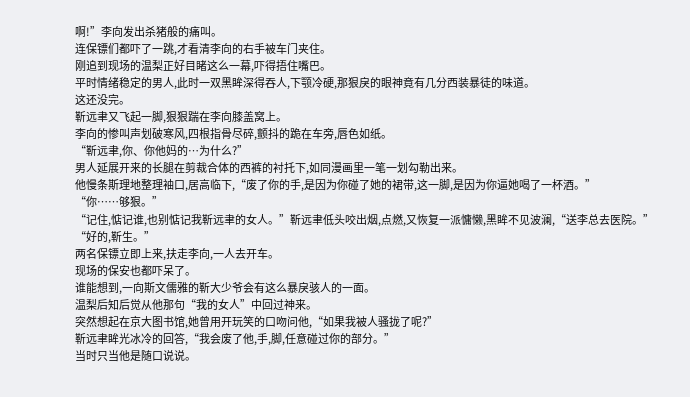啊!”李向发出杀猪般的痛叫。
连保镖们都吓了一跳,才看清李向的右手被车门夹住。
刚追到现场的温梨正好目睹这么一幕,吓得捂住嘴巴。
平时情绪稳定的男人,此时一双黑眸深得吞人,下颚冷硬,那狠戾的眼神竟有几分西装暴徒的味道。
这还没完。
靳远聿又飞起一脚,狠狠踹在李向膝盖窝上。
李向的惨叫声划破寒风,四根指骨尽碎,颤抖的跪在车旁,唇色如纸。
“靳远聿,你、你他妈的…为什么?”
男人延展开来的长腿在剪裁合体的西裤的衬托下,如同漫画里一笔一划勾勒出来。
他慢条斯理地整理袖口,居高临下,“废了你的手,是因为你碰了她的裙带,这一脚,是因为你逼她喝了一杯酒。”
“你……够狠。”
“记住,惦记谁,也别惦记我靳远聿的女人。”靳远聿低头咬出烟,点燃,又恢复一派慵懒,黑眸不见波澜,“送李总去医院。”
“好的,靳生。”
两名保镖立即上来,扶走李向,一人去开车。
现场的保安也都吓呆了。
谁能想到,一向斯文儒雅的靳大少爷会有这么暴戾骇人的一面。
温梨后知后觉从他那句“我的女人”中回过神来。
突然想起在京大图书馆,她曾用开玩笑的口吻问他,“如果我被人骚拢了呢?”
靳远聿眸光冰冷的回答,“我会废了他,手,脚,任意碰过你的部分。”
当时只当他是随口说说。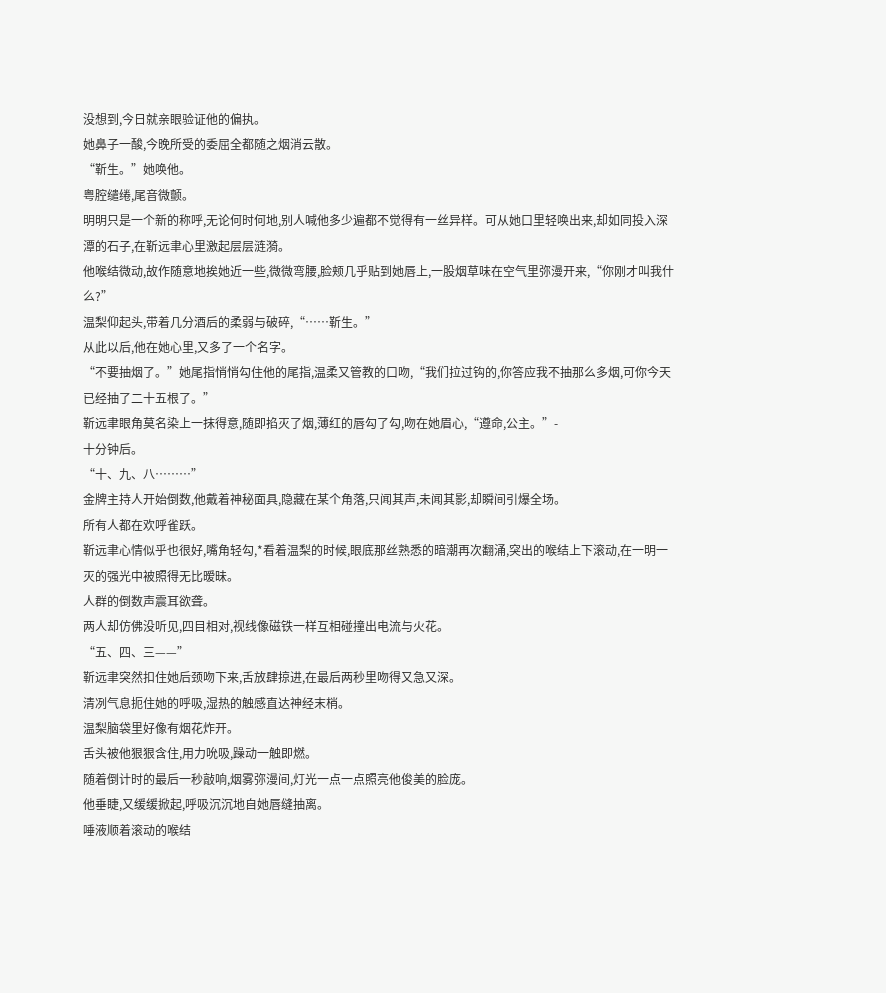没想到,今日就亲眼验证他的偏执。
她鼻子一酸,今晚所受的委屈全都随之烟消云散。
“靳生。”她唤他。
粤腔缱绻,尾音微颤。
明明只是一个新的称呼,无论何时何地,别人喊他多少遍都不觉得有一丝异样。可从她口里轻唤出来,却如同投入深潭的石子,在靳远聿心里激起层层涟漪。
他喉结微动,故作随意地挨她近一些,微微弯腰,脸颊几乎贴到她唇上,一股烟草味在空气里弥漫开来,“你刚才叫我什么?”
温梨仰起头,带着几分酒后的柔弱与破碎,“……靳生。”
从此以后,他在她心里,又多了一个名字。
“不要抽烟了。”她尾指悄悄勾住他的尾指,温柔又管教的口吻,“我们拉过钩的,你答应我不抽那么多烟,可你今天已经抽了二十五根了。”
靳远聿眼角莫名染上一抹得意,随即掐灭了烟,薄红的唇勾了勾,吻在她眉心,“遵命,公主。”-
十分钟后。
“十、九、八………”
金牌主持人开始倒数,他戴着神秘面具,隐藏在某个角落,只闻其声,未闻其影,却瞬间引爆全场。
所有人都在欢呼雀跃。
靳远聿心情似乎也很好,嘴角轻勾,*看着温梨的时候,眼底那丝熟悉的暗潮再次翻涌,突出的喉结上下滚动,在一明一灭的强光中被照得无比暧昧。
人群的倒数声震耳欲聋。
两人却仿佛没听见,四目相对,视线像磁铁一样互相碰撞出电流与火花。
“五、四、三——”
靳远聿突然扣住她后颈吻下来,舌放肆掠进,在最后两秒里吻得又急又深。
清冽气息扼住她的呼吸,湿热的触感直达神经末梢。
温梨脑袋里好像有烟花炸开。
舌头被他狠狠含住,用力吮吸,躁动一触即燃。
随着倒计时的最后一秒敲响,烟雾弥漫间,灯光一点一点照亮他俊美的脸庞。
他垂睫,又缓缓掀起,呼吸沉沉地自她唇缝抽离。
唾液顺着滚动的喉结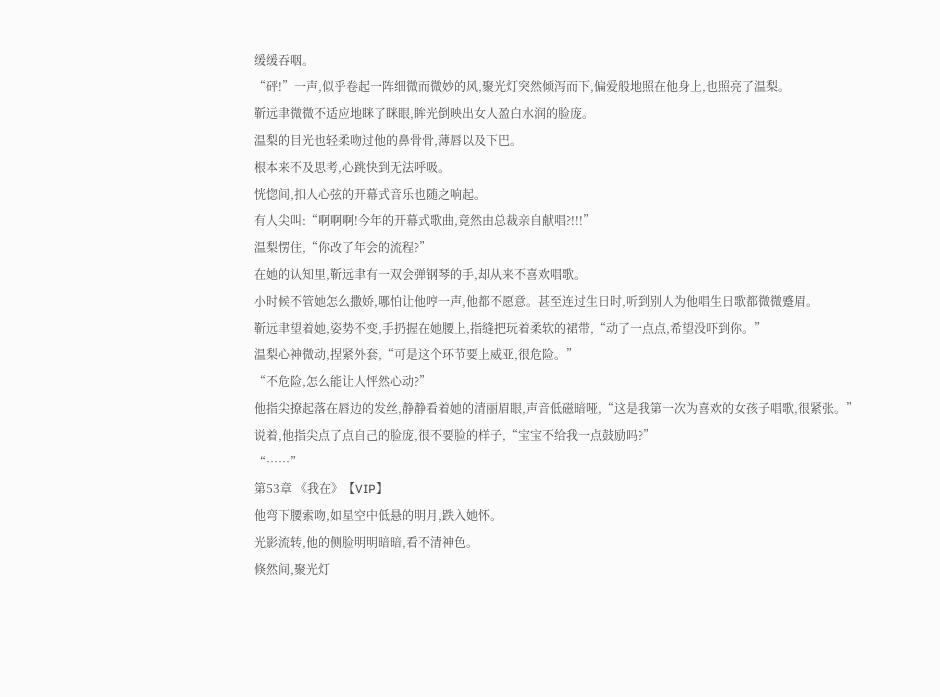缓缓吞咽。
“砰!”一声,似乎卷起一阵细微而微妙的风,聚光灯突然倾泻而下,偏爱般地照在他身上,也照亮了温梨。
靳远聿微微不适应地眯了眯眼,眸光倒映出女人盈白水润的脸庞。
温梨的目光也轻柔吻过他的鼻骨骨,薄唇以及下巴。
根本来不及思考,心跳快到无法呼吸。
恍惚间,扣人心弦的开幕式音乐也随之响起。
有人尖叫:“啊啊啊!今年的开幕式歌曲,竟然由总裁亲自献唱?!!!”
温梨愣住,“你改了年会的流程?”
在她的认知里,靳远聿有一双会弹钢琴的手,却从来不喜欢唱歌。
小时候不管她怎么撒娇,哪怕让他哼一声,他都不愿意。甚至连过生日时,听到别人为他唱生日歌都微微蹙眉。
靳远聿望着她,姿势不变,手扔握在她腰上,指缝把玩着柔软的裙带,“动了一点点,希望没吓到你。”
温梨心神微动,捏紧外套,“可是这个环节要上威亚,很危险。”
“不危险,怎么能让人怦然心动?”
他指尖撩起落在唇边的发丝,静静看着她的清丽眉眼,声音低磁暗哑,“这是我第一次为喜欢的女孩子唱歌,很紧张。”
说着,他指尖点了点自己的脸庞,很不要脸的样子,“宝宝不给我一点鼓励吗?”
“……”
第53章 《我在》【VIP】
他弯下腰索吻,如星空中低悬的明月,跌入她怀。
光影流转,他的侧脸明明暗暗,看不清神色。
倏然间,聚光灯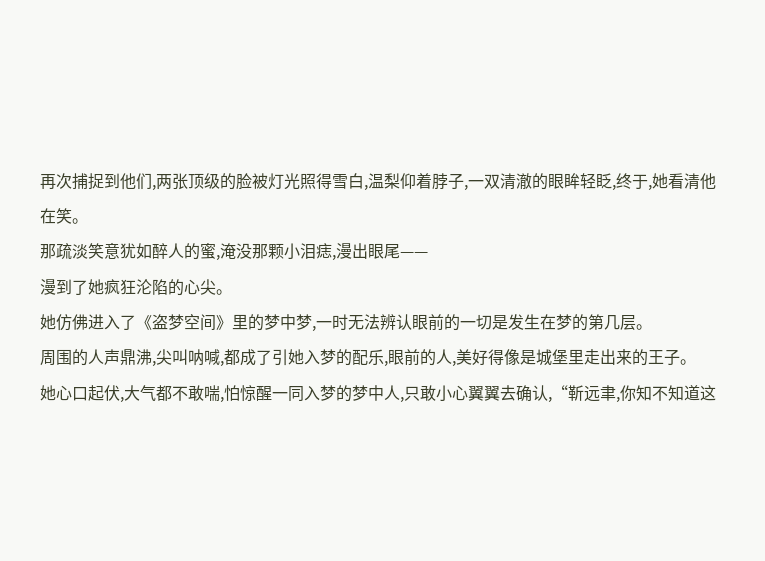再次捕捉到他们,两张顶级的脸被灯光照得雪白,温梨仰着脖子,一双清澈的眼眸轻眨,终于,她看清他在笑。
那疏淡笑意犹如醉人的蜜,淹没那颗小泪痣,漫出眼尾——
漫到了她疯狂沦陷的心尖。
她仿佛进入了《盗梦空间》里的梦中梦,一时无法辨认眼前的一切是发生在梦的第几层。
周围的人声鼎沸,尖叫呐喊,都成了引她入梦的配乐,眼前的人,美好得像是城堡里走出来的王子。
她心口起伏,大气都不敢喘,怕惊醒一同入梦的梦中人,只敢小心翼翼去确认,“靳远聿,你知不知道这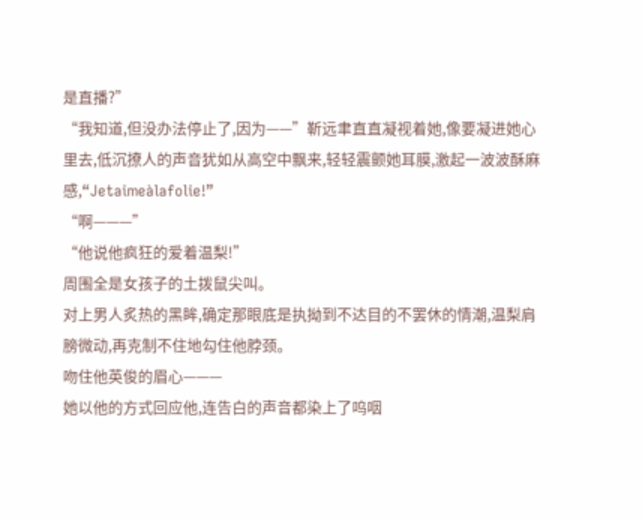是直播?”
“我知道,但没办法停止了,因为——”靳远聿直直凝视着她,像要凝进她心里去,低沉撩人的声音犹如从高空中飘来,轻轻震颤她耳膜,激起一波波酥麻感,“Jetaimeàlafolie!”
“啊———”
“他说他疯狂的爱着温梨!”
周围全是女孩子的土拨鼠尖叫。
对上男人炙热的黑眸,确定那眼底是执拗到不达目的不罢休的情潮,温梨肩膀微动,再克制不住地勾住他脖颈。
吻住他英俊的眉心———
她以他的方式回应他,连告白的声音都染上了呜咽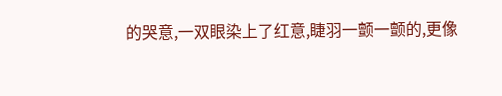的哭意,一双眼染上了红意,睫羽一颤一颤的,更像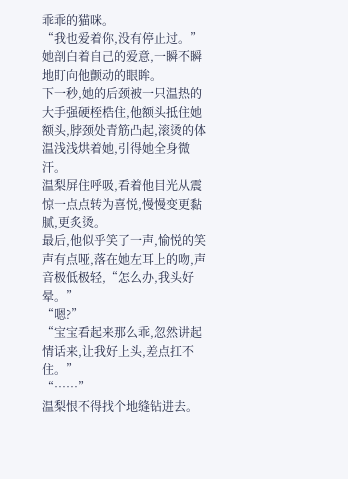乖乖的猫咪。
“我也爱着你,没有停止过。”
她剖白着自己的爱意,一瞬不瞬地盯向他颤动的眼眸。
下一秒,她的后颈被一只温热的大手强硬桎梏住,他额头抵住她额头,脖颈处青筋凸起,滚烫的体温浅浅烘着她,引得她全身微汗。
温梨屏住呼吸,看着他目光从震惊一点点转为喜悦,慢慢变更黏腻,更炙烫。
最后,他似乎笑了一声,愉悦的笑声有点哑,落在她左耳上的吻,声音极低极轻,“怎么办,我头好晕。”
“嗯?”
“宝宝看起来那么乖,忽然讲起情话来,让我好上头,差点扛不住。”
“……”
温梨恨不得找个地缝钻进去。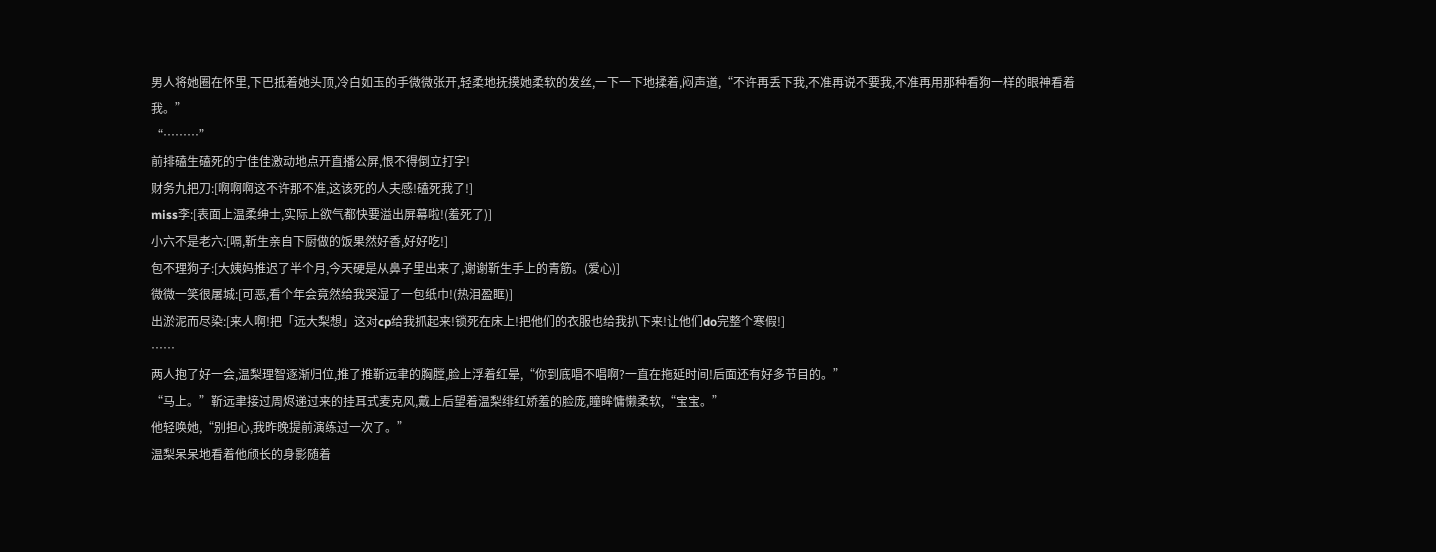男人将她圈在怀里,下巴抵着她头顶,冷白如玉的手微微张开,轻柔地抚摸她柔软的发丝,一下一下地揉着,闷声道,“不许再丢下我,不准再说不要我,不准再用那种看狗一样的眼神看着我。”
“………”
前排磕生磕死的宁佳佳激动地点开直播公屏,恨不得倒立打字!
财务九把刀:[啊啊啊这不许那不准,这该死的人夫感!磕死我了!]
miss李:[表面上温柔绅士,实际上欲气都快要溢出屏幕啦!(羞死了)]
小六不是老六:[嗝,靳生亲自下厨做的饭果然好香,好好吃!]
包不理狗子:[大姨妈推迟了半个月,今天硬是从鼻子里出来了,谢谢靳生手上的青筋。(爱心)]
微微一笑很屠城:[可恶,看个年会竟然给我哭湿了一包纸巾!(热泪盈眶)]
出淤泥而尽染:[来人啊!把「远大梨想」这对cp给我抓起来!锁死在床上!把他们的衣服也给我扒下来!让他们do完整个寒假!]
……
两人抱了好一会,温梨理智逐渐归位,推了推靳远聿的胸膛,脸上浮着红晕,“你到底唱不唱啊?一直在拖延时间!后面还有好多节目的。”
“马上。”靳远聿接过周烬递过来的挂耳式麦克风,戴上后望着温梨绯红娇羞的脸庞,瞳眸慵懒柔软,“宝宝。”
他轻唤她,“别担心,我昨晚提前演练过一次了。”
温梨呆呆地看着他颀长的身影随着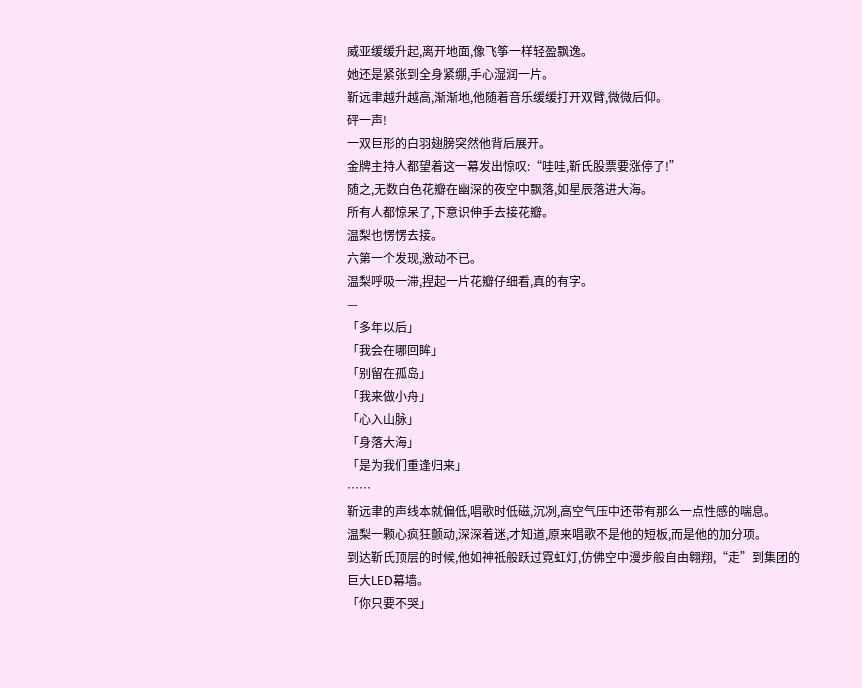威亚缓缓升起,离开地面,像飞筝一样轻盈飘逸。
她还是紧张到全身紧绷,手心湿润一片。
靳远聿越升越高,渐渐地,他随着音乐缓缓打开双臂,微微后仰。
砰一声!
一双巨形的白羽翅膀突然他背后展开。
金牌主持人都望着这一幕发出惊叹:“哇哇,靳氏股票要涨停了!”
随之,无数白色花瓣在幽深的夜空中飘落,如星辰落进大海。
所有人都惊呆了,下意识伸手去接花瓣。
温梨也愣愣去接。
六第一个发现,激动不已。
温梨呼吸一滞,捏起一片花瓣仔细看,真的有字。
—
「多年以后」
「我会在哪回眸」
「别留在孤岛」
「我来做小舟」
「心入山脉」
「身落大海」
「是为我们重逢归来」
……
靳远聿的声线本就偏低,唱歌时低磁,沉冽,高空气压中还带有那么一点性感的喘息。
温梨一颗心疯狂颤动,深深着迷,才知道,原来唱歌不是他的短板,而是他的加分项。
到达靳氏顶层的时候,他如神祗般跃过霓虹灯,仿佛空中漫步般自由翱翔,“走”到集团的巨大LED幕墙。
「你只要不哭」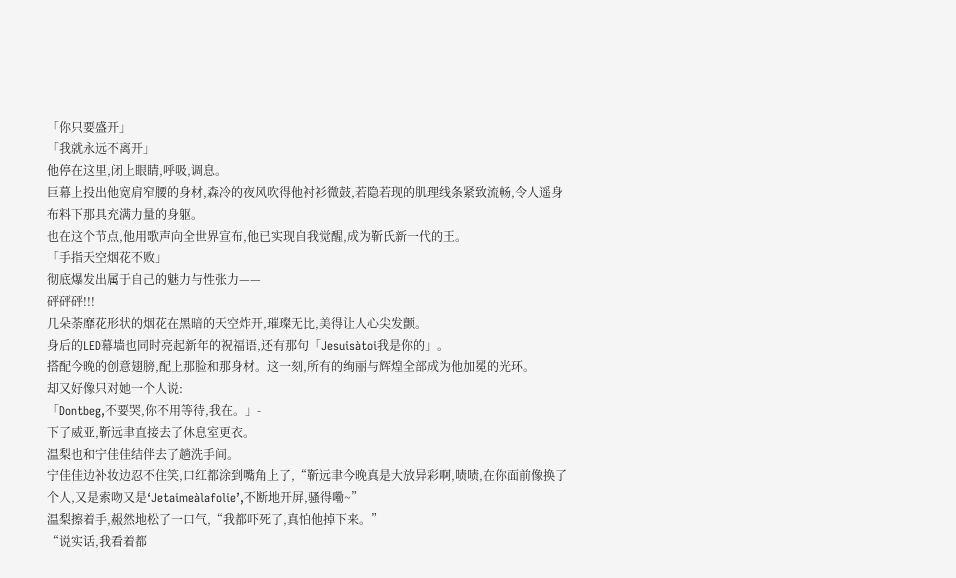「你只要盛开」
「我就永远不离开」
他停在这里,闭上眼睛,呼吸,调息。
巨幕上投出他宽肩窄腰的身材,森冷的夜风吹得他衬衫微鼓,若隐若现的肌理线条紧致流畅,令人遥身布料下那具充满力量的身躯。
也在这个节点,他用歌声向全世界宣布,他已实现自我觉醒,成为靳氏新一代的王。
「手指天空烟花不败」
彻底爆发出属于自己的魅力与性张力——
砰砰砰!!!
几朵荼靡花形状的烟花在黑暗的天空炸开,璀璨无比,美得让人心尖发颤。
身后的LED幕墙也同时亮起新年的祝福语,还有那句「Jesuisàtoi我是你的」。
搭配今晚的创意翅膀,配上那脸和那身材。这一刻,所有的绚丽与辉煌全部成为他加冕的光环。
却又好像只对她一个人说:
「Dontbeg,不要哭,你不用等待,我在。」-
下了威亚,靳远聿直接去了休息室更衣。
温梨也和宁佳佳结伴去了趟洗手间。
宁佳佳边补妆边忍不住笑,口红都涂到嘴角上了,“靳远聿今晚真是大放异彩啊,啧啧,在你面前像换了个人,又是索吻又是‘Jetaimeàlafolie’,不断地开屏,骚得嘞~”
温梨擦着手,赧然地松了一口气,“我都吓死了,真怕他掉下来。”
“说实话,我看着都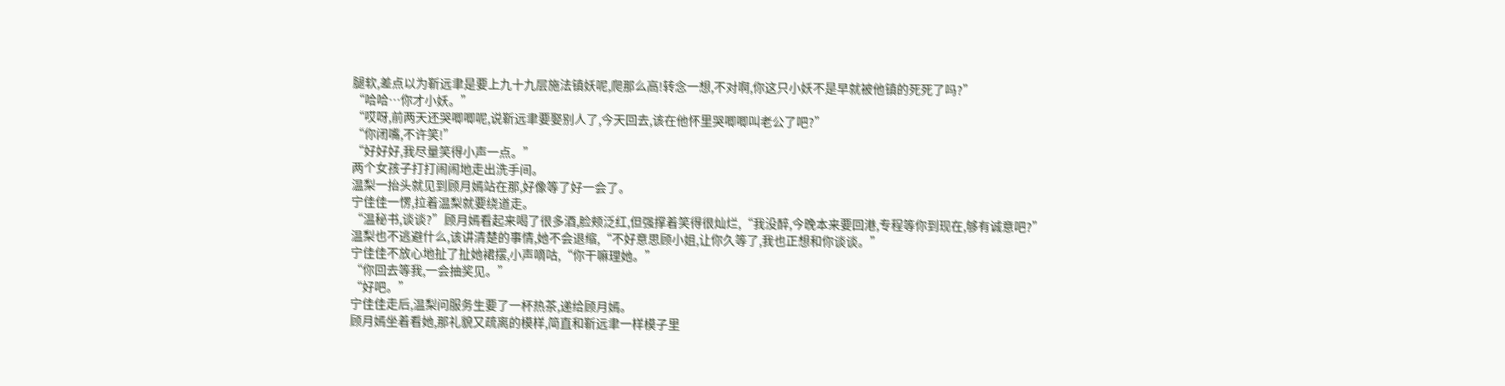腿软,差点以为靳远聿是要上九十九层施法镇妖呢,爬那么高!转念一想,不对啊,你这只小妖不是早就被他镇的死死了吗?”
“哈哈…你才小妖。”
“哎呀,前两天还哭唧唧呢,说靳远聿要娶别人了,今天回去,该在他怀里哭唧唧叫老公了吧?”
“你闭嘴,不许笑!”
“好好好,我尽量笑得小声一点。”
两个女孩子打打闹闹地走出洗手间。
温梨一抬头就见到顾月嫣站在那,好像等了好一会了。
宁佳佳一愣,拉着温梨就要绕道走。
“温秘书,谈谈?”顾月嫣看起来喝了很多酒,脸颊泛红,但强撑着笑得很灿烂,“我没醉,今晚本来要回港,专程等你到现在,够有诚意吧?”
温梨也不逃避什么,该讲清楚的事情,她不会退缩,“不好意思顾小姐,让你久等了,我也正想和你谈谈。”
宁佳佳不放心地扯了扯她裙摆,小声嘀咕,“你干嘛理她。”
“你回去等我,一会抽奖见。”
“好吧。”
宁佳佳走后,温梨问服务生要了一杯热茶,递给顾月嫣。
顾月嫣坐着看她,那礼貌又疏离的模样,简直和靳远聿一样模子里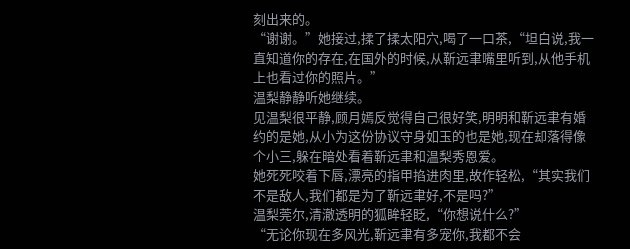刻出来的。
“谢谢。”她接过,揉了揉太阳穴,喝了一口茶,“坦白说,我一直知道你的存在,在国外的时候,从靳远聿嘴里听到,从他手机上也看过你的照片。”
温梨静静听她继续。
见温梨很平静,顾月嫣反觉得自己很好笑,明明和靳远聿有婚约的是她,从小为这份协议守身如玉的也是她,现在却落得像个小三,躲在暗处看着靳远聿和温梨秀恩爱。
她死死咬着下唇,漂亮的指甲掐进肉里,故作轻松,“其实我们不是敌人,我们都是为了靳远聿好,不是吗?”
温梨莞尔,清澈透明的狐眸轻眨,“你想说什么?”
“无论你现在多风光,靳远聿有多宠你,我都不会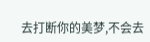去打断你的美梦,不会去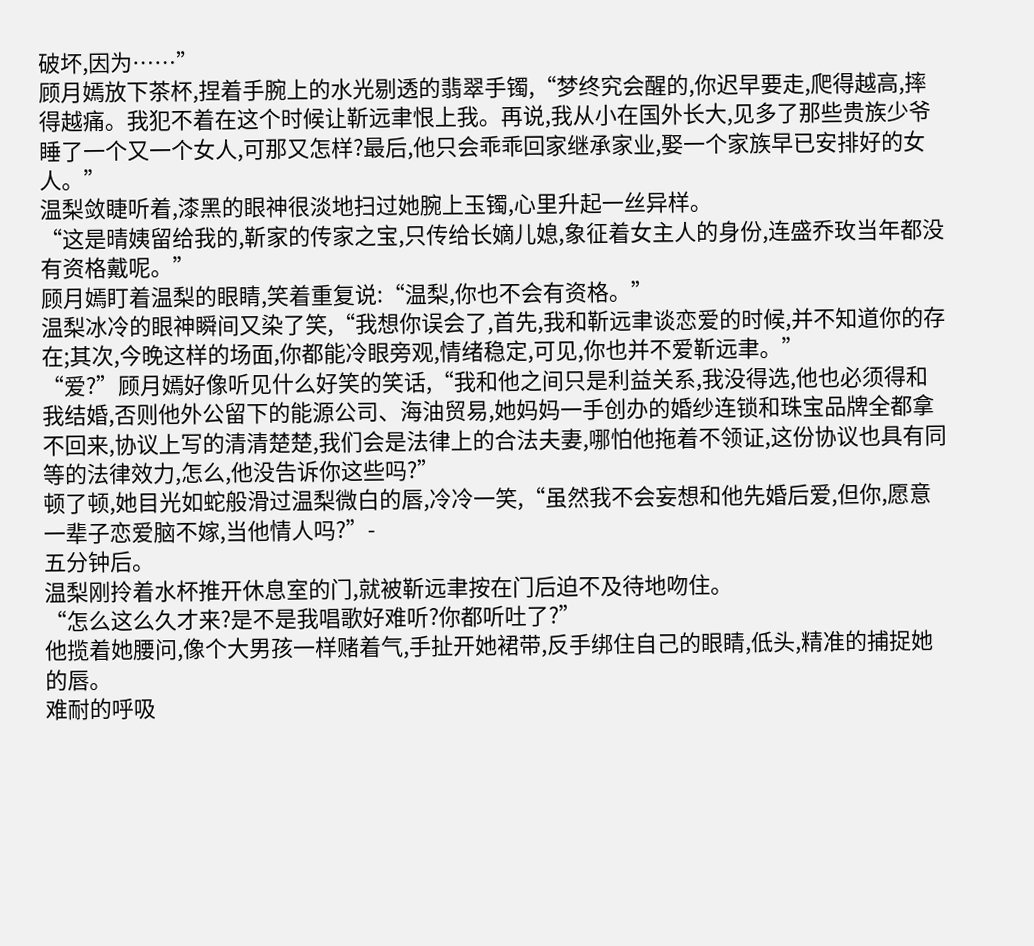破坏,因为……”
顾月嫣放下茶杯,捏着手腕上的水光剔透的翡翠手镯,“梦终究会醒的,你迟早要走,爬得越高,摔得越痛。我犯不着在这个时候让靳远聿恨上我。再说,我从小在国外长大,见多了那些贵族少爷睡了一个又一个女人,可那又怎样?最后,他只会乖乖回家继承家业,娶一个家族早已安排好的女人。”
温梨敛睫听着,漆黑的眼神很淡地扫过她腕上玉镯,心里升起一丝异样。
“这是晴姨留给我的,靳家的传家之宝,只传给长嫡儿媳,象征着女主人的身份,连盛乔玫当年都没有资格戴呢。”
顾月嫣盯着温梨的眼睛,笑着重复说:“温梨,你也不会有资格。”
温梨冰冷的眼神瞬间又染了笑,“我想你误会了,首先,我和靳远聿谈恋爱的时候,并不知道你的存在;其次,今晚这样的场面,你都能冷眼旁观,情绪稳定,可见,你也并不爱靳远聿。”
“爱?”顾月嫣好像听见什么好笑的笑话,“我和他之间只是利益关系,我没得选,他也必须得和我结婚,否则他外公留下的能源公司、海油贸易,她妈妈一手创办的婚纱连锁和珠宝品牌全都拿不回来,协议上写的清清楚楚,我们会是法律上的合法夫妻,哪怕他拖着不领证,这份协议也具有同等的法律效力,怎么,他没告诉你这些吗?”
顿了顿,她目光如蛇般滑过温梨微白的唇,冷冷一笑,“虽然我不会妄想和他先婚后爱,但你,愿意一辈子恋爱脑不嫁,当他情人吗?”-
五分钟后。
温梨刚拎着水杯推开休息室的门,就被靳远聿按在门后迫不及待地吻住。
“怎么这么久才来?是不是我唱歌好难听?你都听吐了?”
他揽着她腰问,像个大男孩一样赌着气,手扯开她裙带,反手绑住自己的眼睛,低头,精准的捕捉她的唇。
难耐的呼吸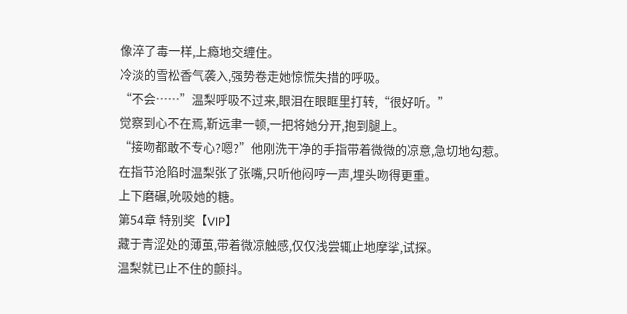像淬了毒一样,上瘾地交缠住。
冷淡的雪松香气袭入,强势卷走她惊慌失措的呼吸。
“不会……”温梨呼吸不过来,眼泪在眼眶里打转,“很好听。”
觉察到心不在焉,靳远聿一顿,一把将她分开,抱到腿上。
“接吻都敢不专心?嗯?”他刚洗干净的手指带着微微的凉意,急切地勾惹。
在指节沧陷时温梨张了张嘴,只听他闷哼一声,埋头吻得更重。
上下磨碾,吮吸她的糖。
第54章 特别奖【VIP】
藏于青涩处的薄茧,带着微凉触感,仅仅浅尝辄止地摩挲,试探。
温梨就已止不住的颤抖。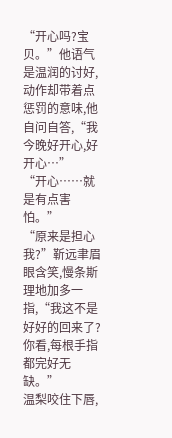“开心吗?宝贝。”他语气是温润的讨好,动作却带着点惩罚的意味,他自问自答,“我今晚好开心,好开心…”
“开心……就是有点害怕。”
“原来是担心我?”靳远聿眉眼含笑,慢条斯理地加多一指,“我这不是好好的回来了?你看,每根手指都完好无缺。”
温梨咬住下唇,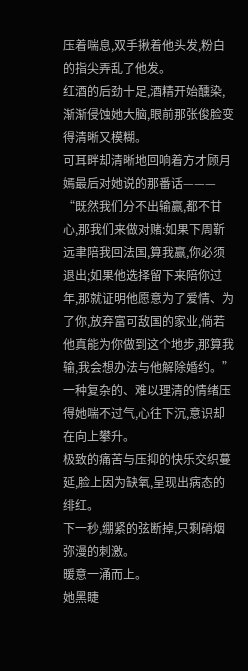压着喘息,双手揪着他头发,粉白的指尖弄乱了他发。
红酒的后劲十足,酒精开始醺染,渐渐侵蚀她大脑,眼前那张俊脸变得清晰又模糊。
可耳畔却清晰地回响着方才顾月嫣最后对她说的那番话———
“既然我们分不出输赢,都不甘心,那我们来做对赌:如果下周靳远聿陪我回法国,算我赢,你必须退出;如果他选择留下来陪你过年,那就证明他愿意为了爱情、为了你,放弃富可敌国的家业,倘若他真能为你做到这个地步,那算我输,我会想办法与他解除婚约。”
一种复杂的、难以理清的情绪压得她喘不过气,心往下沉,意识却在向上攀升。
极致的痛苦与压抑的快乐交织蔓延,脸上因为缺氧,呈现出病态的绯红。
下一秒,绷紧的弦断掉,只剩硝烟弥漫的刺激。
暖意一涌而上。
她黑睫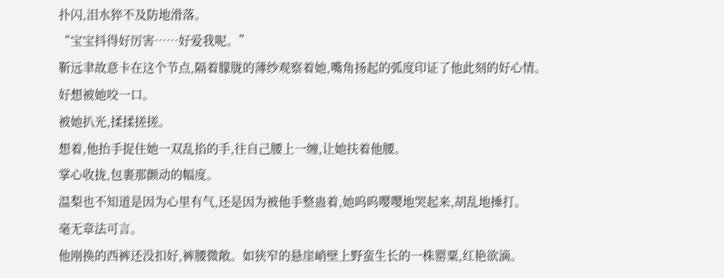扑闪,泪水猝不及防地滑落。
“宝宝抖得好厉害……好爱我呢。”
靳远聿故意卡在这个节点,隔着朦胧的薄纱观察着她,嘴角扬起的弧度印证了他此刻的好心情。
好想被她咬一口。
被她扒光,揉揉搓搓。
想着,他抬手捉住她一双乱掐的手,往自己腰上一缠,让她扶着他腰。
掌心收拢,包裹那颤动的幅度。
温梨也不知道是因为心里有气,还是因为被他手整蛊着,她呜呜嘤嘤地哭起来,胡乱地捶打。
毫无章法可言。
他刚换的西裤还没扣好,裤腰微敞。如狭窄的悬崖峭壁上野蛮生长的一株罂粟,红艳欲滴。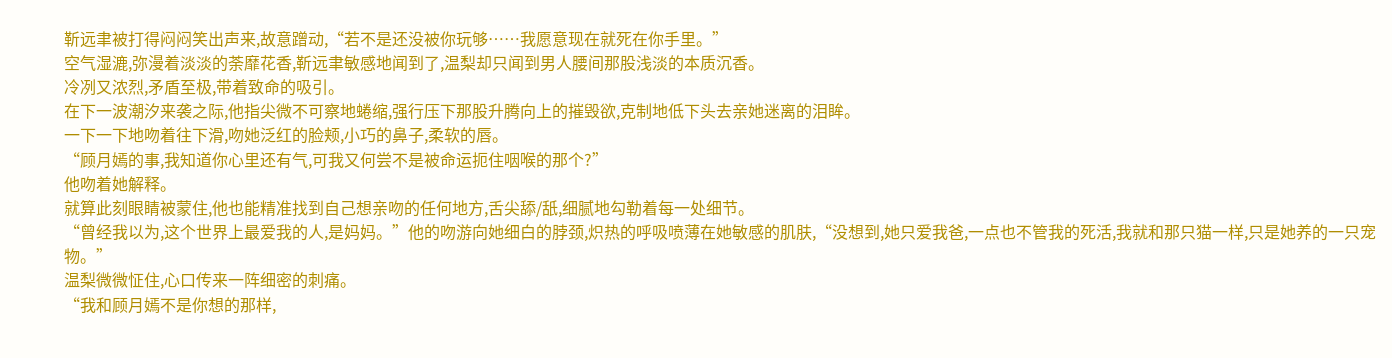靳远聿被打得闷闷笑出声来,故意蹭动,“若不是还没被你玩够……我愿意现在就死在你手里。”
空气湿漉,弥漫着淡淡的荼靡花香,靳远聿敏感地闻到了,温梨却只闻到男人腰间那股浅淡的本质沉香。
冷冽又浓烈,矛盾至极,带着致命的吸引。
在下一波潮汐来袭之际,他指尖微不可察地蜷缩,强行压下那股升腾向上的摧毁欲,克制地低下头去亲她迷离的泪眸。
一下一下地吻着往下滑,吻她泛红的脸颊,小巧的鼻子,柔软的唇。
“顾月嫣的事,我知道你心里还有气,可我又何尝不是被命运扼住咽喉的那个?”
他吻着她解释。
就算此刻眼睛被蒙住,他也能精准找到自己想亲吻的任何地方,舌尖舔/舐,细腻地勾勒着每一处细节。
“曾经我以为,这个世界上最爱我的人,是妈妈。”他的吻游向她细白的脖颈,炽热的呼吸喷薄在她敏感的肌肤,“没想到,她只爱我爸,一点也不管我的死活,我就和那只猫一样,只是她养的一只宠物。”
温梨微微怔住,心口传来一阵细密的刺痛。
“我和顾月嫣不是你想的那样,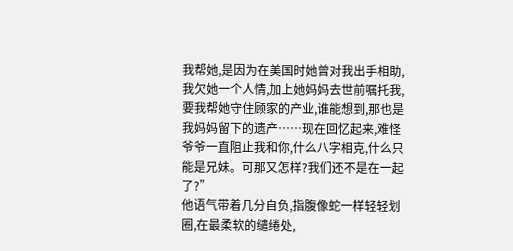我帮她,是因为在美国时她曾对我出手相助,我欠她一个人情,加上她妈妈去世前嘱托我,要我帮她守住顾家的产业,谁能想到,那也是我妈妈留下的遗产……现在回忆起来,难怪爷爷一直阻止我和你,什么八字相克,什么只能是兄妹。可那又怎样?我们还不是在一起了?”
他语气带着几分自负,指腹像蛇一样轻轻划圈,在最柔软的缱绻处,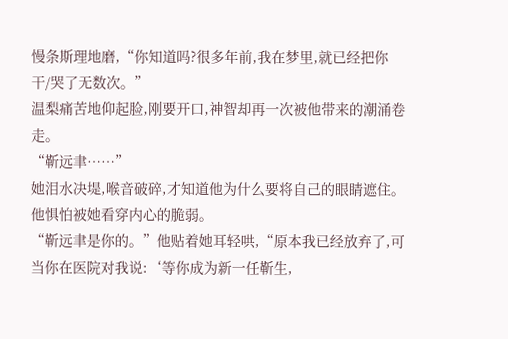慢条斯理地磨,“你知道吗?很多年前,我在梦里,就已经把你干/哭了无数次。”
温梨痛苦地仰起脸,刚要开口,神智却再一次被他带来的潮涌卷走。
“靳远聿……”
她泪水决堤,喉音破碎,才知道他为什么要将自己的眼睛遮住。
他惧怕被她看穿内心的脆弱。
“靳远聿是你的。”他贴着她耳轻哄,“原本我已经放弃了,可当你在医院对我说:‘等你成为新一任靳生,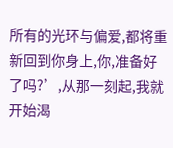所有的光环与偏爱,都将重新回到你身上,你,准备好了吗?’,从那一刻起,我就开始渴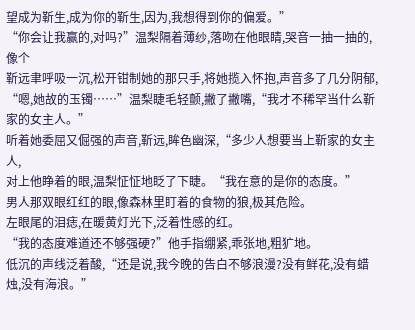望成为靳生,成为你的靳生,因为,我想得到你的偏爱。”
“你会让我赢的,对吗?”温梨隔着薄纱,落吻在他眼睛,哭音一抽一抽的,像个
靳远聿呼吸一沉,松开钳制她的那只手,将她揽入怀抱,声音多了几分阴郁,
“嗯,她故的玉镯……”温梨睫毛轻颤,撇了撇嘴,“我才不稀罕当什么靳家的女主人。”
听着她委屈又倔强的声音,靳远,眸色幽深,“多少人想要当上靳家的女主人,
对上他睁着的眼,温梨怔怔地眨了下睫。“我在意的是你的态度。”
男人那双眼红红的眼,像森林里盯着的食物的狼,极其危险。
左眼尾的泪痣,在暖黄灯光下,泛着性感的红。
“我的态度难道还不够强硬?”他手指绷紧,乖张地,粗犷地。
低沉的声线泛着酸,“还是说,我今晚的告白不够浪漫?没有鲜花,没有蜡烛,没有海浪。”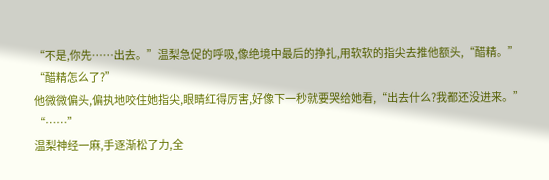“不是,你先……出去。”温梨急促的呼吸,像绝境中最后的挣扎,用软软的指尖去推他额头,“醋精。”
“醋精怎么了?”
他微微偏头,偏执地咬住她指尖,眼睛红得厉害,好像下一秒就要哭给她看,“出去什么?我都还没进来。”
“……”
温梨神经一麻,手逐渐松了力,全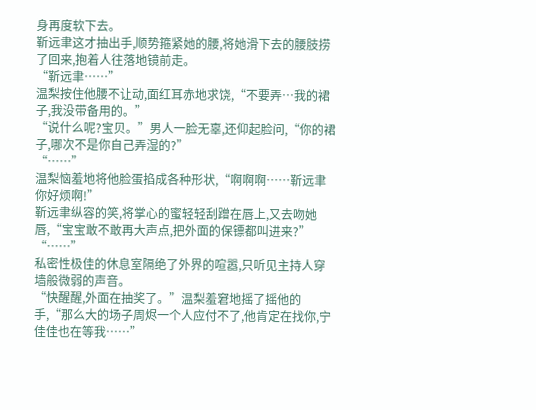身再度软下去。
靳远聿这才抽出手,顺势箍紧她的腰,将她滑下去的腰肢捞了回来,抱着人往落地镜前走。
“靳远聿……”
温梨按住他腰不让动,面红耳赤地求饶,“不要弄…我的裙子,我没带备用的。”
“说什么呢?宝贝。”男人一脸无辜,还仰起脸问,“你的裙子,哪次不是你自己弄湿的?”
“……”
温梨恼羞地将他脸蛋掐成各种形状,“啊啊啊……靳远聿你好烦啊!”
靳远聿纵容的笑,将掌心的蜜轻轻刮蹭在唇上,又去吻她唇,“宝宝敢不敢再大声点,把外面的保镖都叫进来?”
“……”
私密性极佳的休息室隔绝了外界的喧嚣,只听见主持人穿墙般微弱的声音。
“快醒醒,外面在抽奖了。”温梨羞窘地摇了摇他的手,“那么大的场子周烬一个人应付不了,他肯定在找你,宁佳佳也在等我……”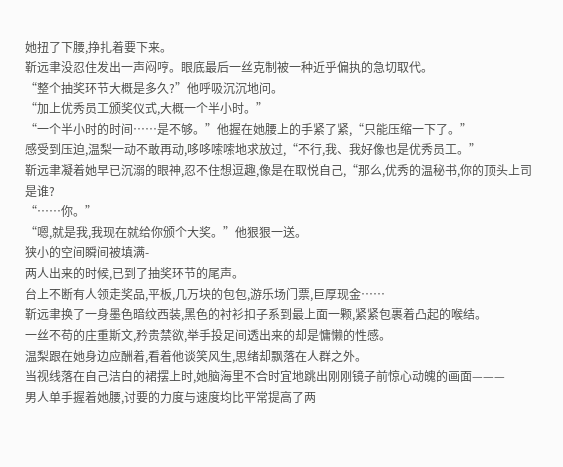她扭了下腰,挣扎着要下来。
靳远聿没忍住发出一声闷哼。眼底最后一丝克制被一种近乎偏执的急切取代。
“整个抽奖环节大概是多久?”他呼吸沉沉地问。
“加上优秀员工颁奖仪式,大概一个半小时。”
“一个半小时的时间……是不够。”他握在她腰上的手紧了紧,“只能压缩一下了。”
感受到压迫,温梨一动不敢再动,哆哆嗦嗦地求放过,“不行,我、我好像也是优秀员工。”
靳远聿凝着她早已沉溺的眼神,忍不住想逗趣,像是在取悦自己,“那么,优秀的温秘书,你的顶头上司是谁?
“……你。”
“嗯,就是我,我现在就给你颁个大奖。”他狠狠一送。
狭小的空间瞬间被填满-
两人出来的时候,已到了抽奖环节的尾声。
台上不断有人领走奖品,平板,几万块的包包,游乐场门票,巨厚现金……
靳远聿换了一身墨色暗纹西装,黑色的衬衫扣子系到最上面一颗,紧紧包裹着凸起的喉结。
一丝不苟的庄重斯文,矜贵禁欲,举手投足间透出来的却是慵懒的性感。
温梨跟在她身边应酬着,看着他谈笑风生,思绪却飘落在人群之外。
当视线落在自己洁白的裙摆上时,她脑海里不合时宜地跳出刚刚镜子前惊心动魄的画面———
男人单手握着她腰,讨要的力度与速度均比平常提高了两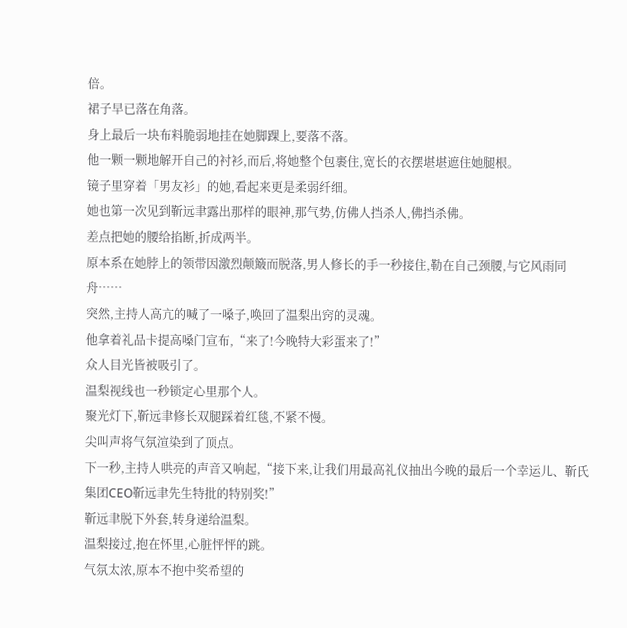倍。
裙子早已落在角落。
身上最后一块布料脆弱地挂在她脚踝上,要落不落。
他一颗一颗地解开自己的衬衫,而后,将她整个包裹住,宽长的衣摆堪堪遮住她腿根。
镜子里穿着「男友衫」的她,看起来更是柔弱纤细。
她也第一次见到靳远聿露出那样的眼神,那气势,仿佛人挡杀人,佛挡杀佛。
差点把她的腰给掐断,折成两半。
原本系在她脖上的领带因激烈颠簸而脱落,男人修长的手一秒接住,勒在自己颈腰,与它风雨同舟……
突然,主持人高亢的喊了一嗓子,唤回了温梨出窍的灵魂。
他拿着礼品卡提高嗓门宣布,“来了!今晚特大彩蛋来了!”
众人目光皆被吸引了。
温梨视线也一秒锁定心里那个人。
聚光灯下,靳远聿修长双腿踩着红毯,不紧不慢。
尖叫声将气氛渲染到了顶点。
下一秒,主持人哄亮的声音又响起,“接下来,让我们用最高礼仪抽出今晚的最后一个幸运儿、靳氏集团CEO靳远聿先生特批的特别奖!”
靳远聿脱下外套,转身递给温梨。
温梨接过,抱在怀里,心脏怦怦的跳。
气氛太浓,原本不抱中奖希望的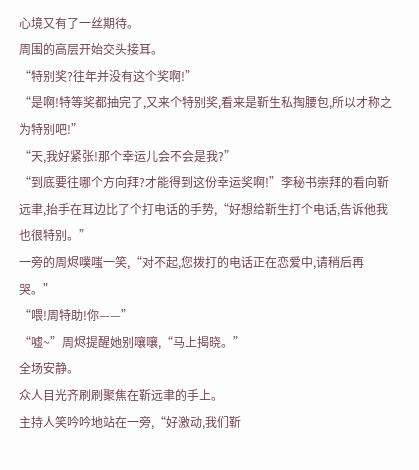心境又有了一丝期待。
周围的高层开始交头接耳。
“特别奖?往年并没有这个奖啊!”
“是啊!特等奖都抽完了,又来个特别奖,看来是靳生私掏腰包,所以才称之为特别吧!”
“天,我好紧张!那个幸运儿会不会是我?”
“到底要往哪个方向拜?才能得到这份幸运奖啊!”李秘书崇拜的看向靳远聿,抬手在耳边比了个打电话的手势,“好想给靳生打个电话,告诉他我也很特别。”
一旁的周烬噗嗤一笑,“对不起,您拨打的电话正在恋爱中,请稍后再哭。”
“喂!周特助!你——”
“嘘~”周烬提醒她别嚷嚷,“马上揭晓。”
全场安静。
众人目光齐刷刷聚焦在靳远聿的手上。
主持人笑吟吟地站在一旁,“好激动,我们靳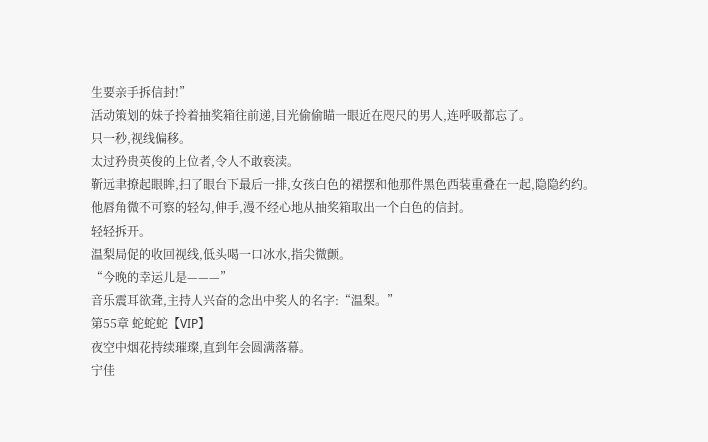生要亲手拆信封!”
活动策划的妹子拎着抽奖箱往前递,目光偷偷瞄一眼近在咫尺的男人,连呼吸都忘了。
只一秒,视线偏移。
太过矜贵英俊的上位者,令人不敢亵渎。
靳远聿撩起眼眸,扫了眼台下最后一排,女孩白色的裙摆和他那件黑色西装重叠在一起,隐隐约约。
他唇角微不可察的轻勾,伸手,漫不经心地从抽奖箱取出一个白色的信封。
轻轻拆开。
温梨局促的收回视线,低头喝一口冰水,指尖微颤。
“今晚的幸运儿是———”
音乐震耳欲聋,主持人兴奋的念出中奖人的名字:“温梨。”
第55章 蛇蛇蛇【VIP】
夜空中烟花持续璀璨,直到年会圆满落幕。
宁佳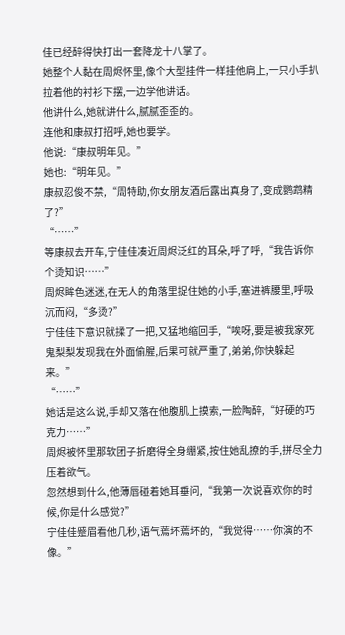佳已经醉得快打出一套降龙十八掌了。
她整个人黏在周烬怀里,像个大型挂件一样挂他肩上,一只小手扒拉着他的衬衫下摆,一边学他讲话。
他讲什么,她就讲什么,腻腻歪歪的。
连他和康叔打招呼,她也要学。
他说:“康叔明年见。”
她也:“明年见。”
康叔忍俊不禁,“周特助,你女朋友酒后露出真身了,变成鹦鹉精了?”
“……”
等康叔去开车,宁佳佳凑近周烬泛红的耳朵,呼了呼,“我告诉你个烫知识……”
周烬眸色迷迷,在无人的角落里捉住她的小手,塞进裤腰里,呼吸沉而闷,“多烫?”
宁佳佳下意识就揉了一把,又猛地缩回手,“唉呀,要是被我家死鬼梨梨发现我在外面偷腥,后果可就严重了,弟弟,你快躲起来。”
“……”
她话是这么说,手却又落在他腹肌上摸索,一脸陶醉,“好硬的巧克力……”
周烬被怀里那软团子折磨得全身绷紧,按住她乱撩的手,拼尽全力压着欲气。
忽然想到什么,他薄唇碰着她耳垂问,“我第一次说喜欢你的时候,你是什么感觉?”
宁佳佳蹙眉看他几秒,语气蔫坏蔫坏的,“我觉得……你演的不像。”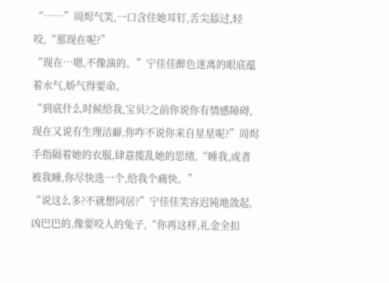“……”周烬气笑,一口含住她耳钉,舌尖舔过,轻咬,“那现在呢?”
“现在…嗯,不像演的。”宁佳佳醉色迷离的眼底蕴着水气,娇气得要命。
“到底什么时候给我,宝贝?之前你说你有情感障碍,现在又说有生理洁癖,你咋不说你来自星星呢?”周烬手指隔着她的衣服,肆意揽乱她的思绪,“睡我,或者被我睡,你尽快选一个,给我个痛快。”
“说这么多?不就想同居?”宁佳佳笑容迟钝地敛起,凶巴巴的,像要咬人的兔子,“你再这样,礼金全扣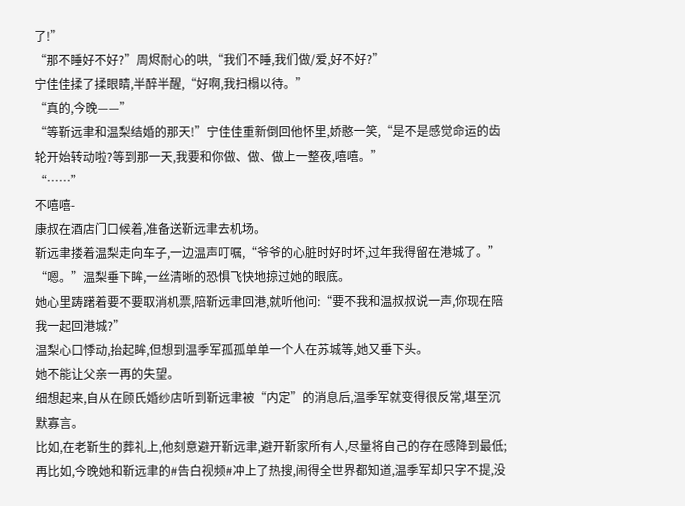了!”
“那不睡好不好?”周烬耐心的哄,“我们不睡,我们做/爱,好不好?”
宁佳佳揉了揉眼睛,半醉半醒,“好啊,我扫榻以待。”
“真的,今晚——”
“等靳远聿和温梨结婚的那天!”宁佳佳重新倒回他怀里,娇憨一笑,“是不是感觉命运的齿轮开始转动啦?等到那一天,我要和你做、做、做上一整夜,嘻嘻。”
“……”
不嘻嘻-
康叔在酒店门口候着,准备送靳远聿去机场。
靳远聿搂着温梨走向车子,一边温声叮嘱,“爷爷的心脏时好时坏,过年我得留在港城了。”
“嗯。”温梨垂下眸,一丝清晰的恐惧飞快地掠过她的眼底。
她心里踌躇着要不要取消机票,陪靳远聿回港,就听他问:“要不我和温叔叔说一声,你现在陪我一起回港城?”
温梨心口悸动,抬起眸,但想到温季军孤孤单单一个人在苏城等,她又垂下头。
她不能让父亲一再的失望。
细想起来,自从在顾氏婚纱店听到靳远聿被“内定”的消息后,温季军就变得很反常,堪至沉默寡言。
比如,在老靳生的葬礼上,他刻意避开靳远聿,避开靳家所有人,尽量将自己的存在感降到最低;
再比如,今晚她和靳远聿的#告白视频#冲上了热搜,闹得全世界都知道,温季军却只字不提,没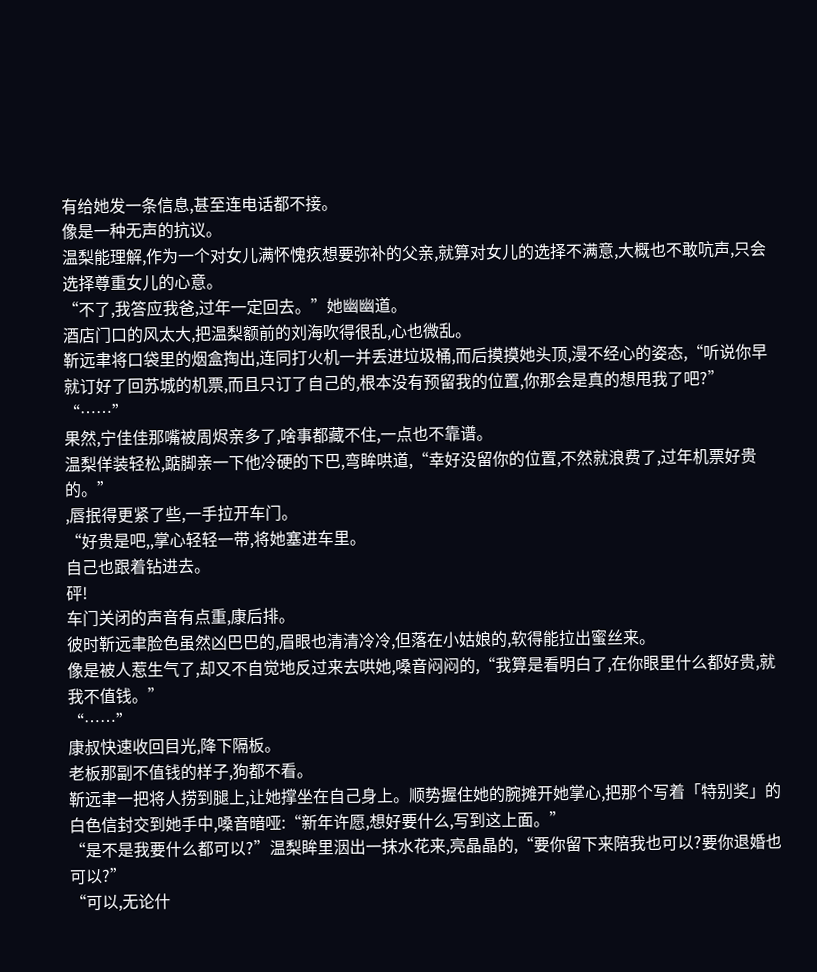有给她发一条信息,甚至连电话都不接。
像是一种无声的抗议。
温梨能理解,作为一个对女儿满怀愧疚想要弥补的父亲,就算对女儿的选择不满意,大概也不敢吭声,只会选择尊重女儿的心意。
“不了,我答应我爸,过年一定回去。”她幽幽道。
酒店门口的风太大,把温梨额前的刘海吹得很乱,心也微乱。
靳远聿将口袋里的烟盒掏出,连同打火机一并丢进垃圾桶,而后摸摸她头顶,漫不经心的姿态,“听说你早就订好了回苏城的机票,而且只订了自己的,根本没有预留我的位置,你那会是真的想甩我了吧?”
“……”
果然,宁佳佳那嘴被周烬亲多了,啥事都藏不住,一点也不靠谱。
温梨佯装轻松,踮脚亲一下他冷硬的下巴,弯眸哄道,“幸好没留你的位置,不然就浪费了,过年机票好贵的。”
,唇抿得更紧了些,一手拉开车门。
“好贵是吧,,掌心轻轻一带,将她塞进车里。
自己也跟着钻进去。
砰!
车门关闭的声音有点重,康后排。
彼时靳远聿脸色虽然凶巴巴的,眉眼也清清冷冷,但落在小姑娘的,软得能拉出蜜丝来。
像是被人惹生气了,却又不自觉地反过来去哄她,嗓音闷闷的,“我算是看明白了,在你眼里什么都好贵,就我不值钱。”
“……”
康叔快速收回目光,降下隔板。
老板那副不值钱的样子,狗都不看。
靳远聿一把将人捞到腿上,让她撑坐在自己身上。顺势握住她的腕摊开她掌心,把那个写着「特别奖」的白色信封交到她手中,嗓音暗哑:“新年许愿,想好要什么,写到这上面。”
“是不是我要什么都可以?”温梨眸里洇出一抹水花来,亮晶晶的,“要你留下来陪我也可以?要你退婚也可以?”
“可以,无论什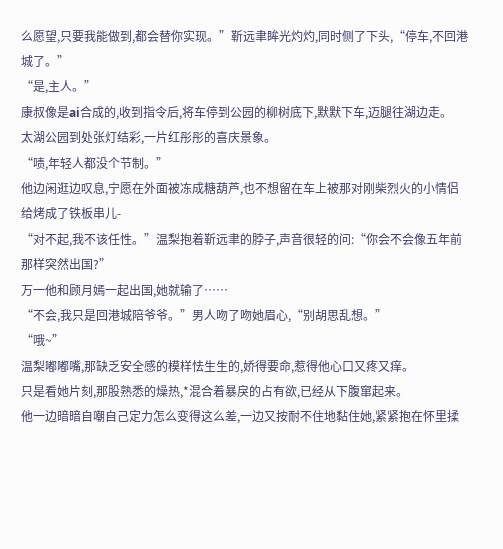么愿望,只要我能做到,都会替你实现。”靳远聿眸光灼灼,同时侧了下头,“停车,不回港城了。”
“是,主人。”
康叔像是ai合成的,收到指令后,将车停到公园的柳树底下,默默下车,迈腿往湖边走。
太湖公园到处张灯结彩,一片红彤彤的喜庆景象。
“啧,年轻人都没个节制。”
他边闲逛边叹息,宁愿在外面被冻成糖葫芦,也不想留在车上被那对刚柴烈火的小情侣给烤成了铁板串儿-
“对不起,我不该任性。”温梨抱着靳远聿的脖子,声音很轻的问:“你会不会像五年前那样突然出国?”
万一他和顾月嫣一起出国,她就输了……
“不会,我只是回港城陪爷爷。”男人吻了吻她眉心,“别胡思乱想。”
“哦~”
温梨嘟嘟嘴,那缺乏安全感的模样怯生生的,娇得要命,惹得他心口又疼又痒。
只是看她片刻,那股熟悉的燥热,*混合着暴戾的占有欲,已经从下腹窜起来。
他一边暗暗自嘲自己定力怎么变得这么差,一边又按耐不住地黏住她,紧紧抱在怀里揉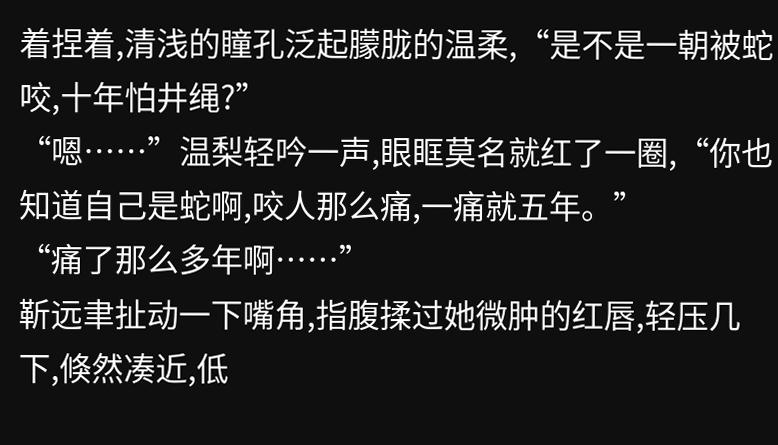着捏着,清浅的瞳孔泛起朦胧的温柔,“是不是一朝被蛇咬,十年怕井绳?”
“嗯……”温梨轻吟一声,眼眶莫名就红了一圈,“你也知道自己是蛇啊,咬人那么痛,一痛就五年。”
“痛了那么多年啊……”
靳远聿扯动一下嘴角,指腹揉过她微肿的红唇,轻压几下,倏然凑近,低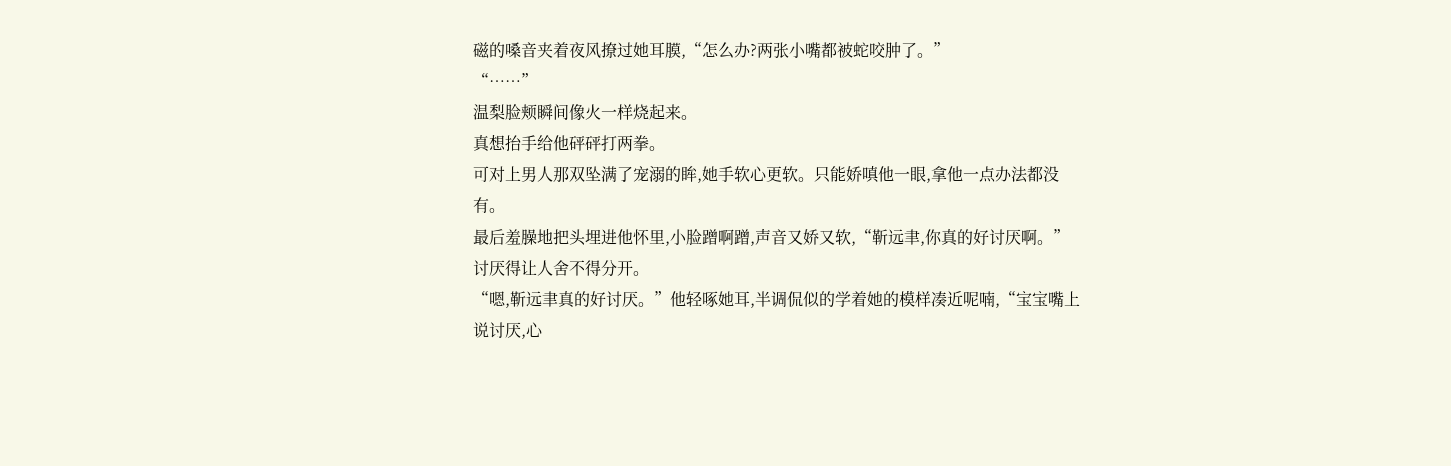磁的嗓音夹着夜风撩过她耳膜,“怎么办?两张小嘴都被蛇咬肿了。”
“……”
温梨脸颊瞬间像火一样烧起来。
真想抬手给他砰砰打两拳。
可对上男人那双坠满了宠溺的眸,她手软心更软。只能娇嗔他一眼,拿他一点办法都没有。
最后羞臊地把头埋进他怀里,小脸蹭啊蹭,声音又娇又软,“靳远聿,你真的好讨厌啊。”
讨厌得让人舍不得分开。
“嗯,靳远聿真的好讨厌。”他轻啄她耳,半调侃似的学着她的模样凑近呢喃,“宝宝嘴上说讨厌,心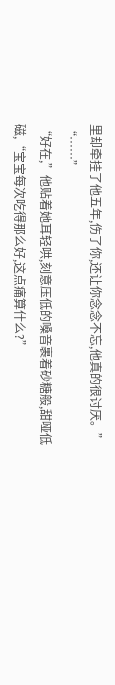里却牵挂了他五年,伤了你,还让你念念不忘,他真的很讨厌。”
“……”
“好在,”他贴着她耳轻哄,刻意压低的嗓音裹着砂糖般,甜哑低磁,“宝宝每次吃得那么好,这点痛算什么?”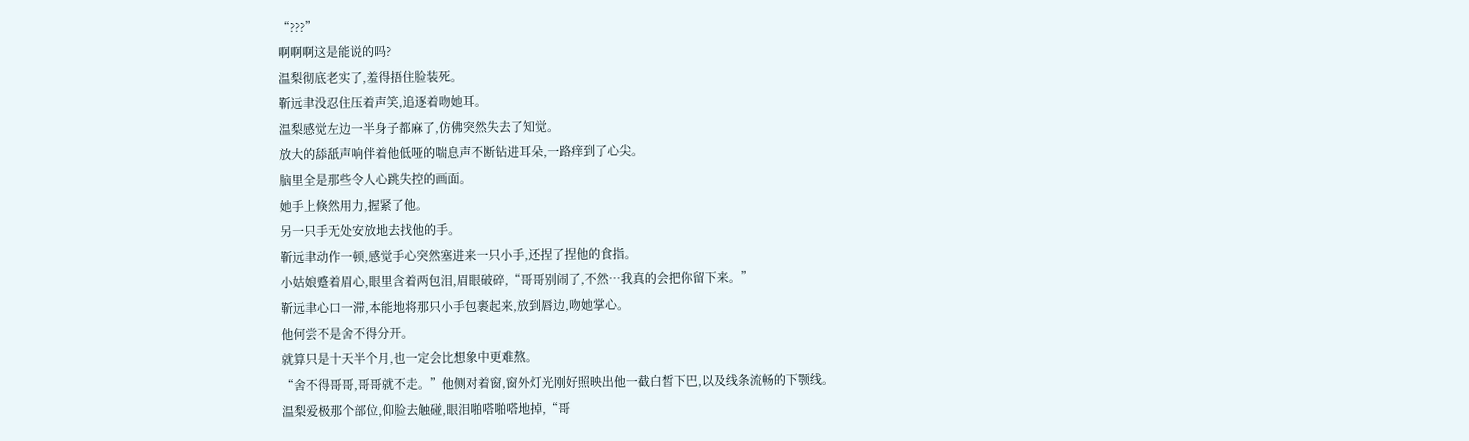“???”
啊啊啊这是能说的吗?
温梨彻底老实了,羞得捂住脸装死。
靳远聿没忍住压着声笑,追逐着吻她耳。
温梨感觉左边一半身子都麻了,仿佛突然失去了知觉。
放大的舔舐声响伴着他低哑的喘息声不断钻进耳朵,一路痒到了心尖。
脑里全是那些令人心跳失控的画面。
她手上倏然用力,握紧了他。
另一只手无处安放地去找他的手。
靳远聿动作一顿,感觉手心突然塞进来一只小手,还捏了捏他的食指。
小姑娘蹙着眉心,眼里含着两包泪,眉眼破碎,“哥哥别闹了,不然…我真的会把你留下来。”
靳远聿心口一滞,本能地将那只小手包裹起来,放到唇边,吻她掌心。
他何尝不是舍不得分开。
就算只是十天半个月,也一定会比想象中更难熬。
“舍不得哥哥,哥哥就不走。”他侧对着窗,窗外灯光刚好照映出他一截白皙下巴,以及线条流畅的下颚线。
温梨爱极那个部位,仰脸去触碰,眼泪啪嗒啪嗒地掉,“哥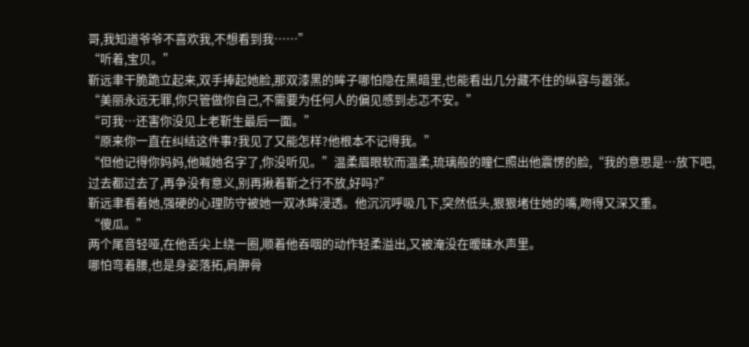哥,我知道爷爷不喜欢我,不想看到我……”
“听着,宝贝。”
靳远聿干脆跪立起来,双手捧起她脸,那双漆黑的眸子哪怕隐在黑暗里,也能看出几分藏不住的纵容与嚣张。
“美丽永远无罪,你只管做你自己,不需要为任何人的偏见感到忐忑不安。”
“可我…还害你没见上老靳生最后一面。”
“原来你一直在纠结这件事?我见了又能怎样?他根本不记得我。”
“但他记得你妈妈,他喊她名字了,你没听见。”温柔眉眼软而温柔,琉璃般的瞳仁照出他震愣的脸,“我的意思是…放下吧,过去都过去了,再争没有意义,别再揪着靳之行不放,好吗?”
靳远聿看着她,强硬的心理防守被她一双冰眸浸透。他沉沉呼吸几下,突然低头,狠狠堵住她的嘴,吻得又深又重。
“傻瓜。”
两个尾音轻哑,在他舌尖上绕一圈,顺着他吞咽的动作轻柔溢出,又被淹没在暧昧水声里。
哪怕弯着腰,也是身姿落拓,肩胛骨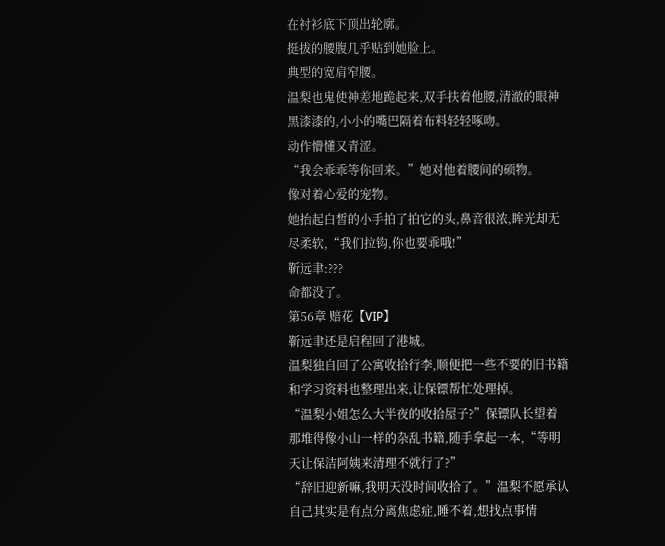在衬衫底下顶出轮廓。
挺拔的腰腹几乎贴到她脸上。
典型的宽肩窄腰。
温梨也鬼使神差地跪起来,双手扶着他腰,清澈的眼神黑漆漆的,小小的嘴巴隔着布料轻轻啄吻。
动作懵懂又青涩。
“我会乖乖等你回来。”她对他着腰间的硕物。
像对着心爱的宠物。
她抬起白皙的小手拍了拍它的头,鼻音很浓,眸光却无尽柔软,“我们拉钩,你也要乖哦!”
靳远聿:???
命都没了。
第56章 赔花【VIP】
靳远聿还是启程回了港城。
温梨独自回了公寓收拾行李,顺便把一些不要的旧书籍和学习资料也整理出来,让保镖帮忙处理掉。
“温梨小姐怎么大半夜的收拾屋子?”保镖队长望着那堆得像小山一样的杂乱书籍,随手拿起一本,“等明天让保洁阿姨来清理不就行了?”
“辞旧迎新嘛,我明天没时间收拾了。”温梨不愿承认自己其实是有点分离焦虑症,睡不着,想找点事情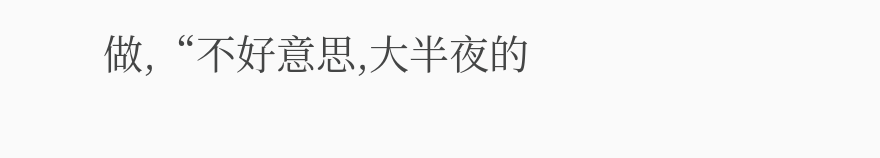做,“不好意思,大半夜的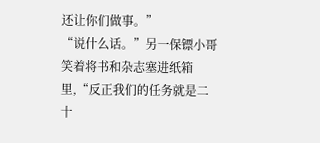还让你们做事。”
“说什么话。”另一保镖小哥笑着将书和杂志塞进纸箱里,“反正我们的任务就是二十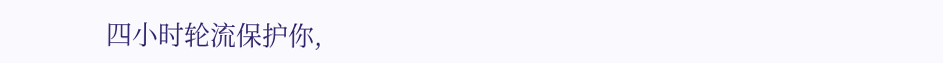四小时轮流保护你,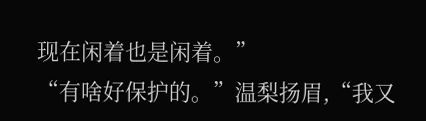现在闲着也是闲着。”
“有啥好保护的。”温梨扬眉,“我又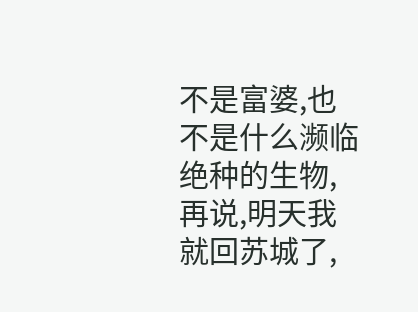不是富婆,也不是什么濒临绝种的生物,再说,明天我就回苏城了,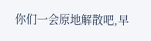你们一会原地解散吧,早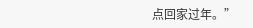点回家过年。”